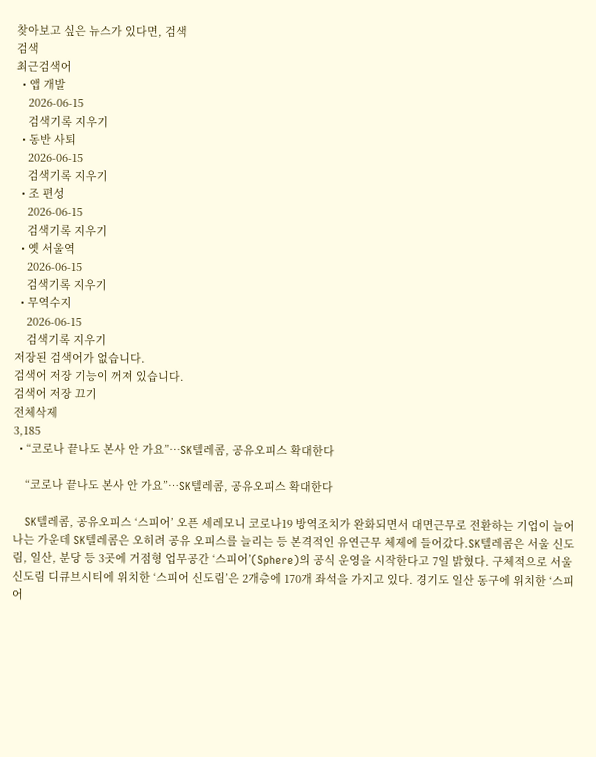찾아보고 싶은 뉴스가 있다면, 검색
검색
최근검색어
  • 앱 개발
    2026-06-15
    검색기록 지우기
  • 동반 사퇴
    2026-06-15
    검색기록 지우기
  • 조 편성
    2026-06-15
    검색기록 지우기
  • 옛 서울역
    2026-06-15
    검색기록 지우기
  • 무역수지
    2026-06-15
    검색기록 지우기
저장된 검색어가 없습니다.
검색어 저장 기능이 꺼져 있습니다.
검색어 저장 끄기
전체삭제
3,185
  • “코로나 끝나도 본사 안 가요”…SK텔레콤, 공유오피스 확대한다

    “코로나 끝나도 본사 안 가요”…SK텔레콤, 공유오피스 확대한다

    SK텔레콤, 공유오피스 ‘스피어’ 오픈 세레모니 코로나19 방역조치가 완화되면서 대면근무로 전환하는 기업이 늘어나는 가운데 SK텔레콤은 오히려 공유 오피스를 늘리는 등 본격적인 유연근무 체제에 들어갔다.SK텔레콤은 서울 신도림, 일산, 분당 등 3곳에 거점형 업무공간 ‘스피어’(Sphere)의 공식 운영을 시작한다고 7일 밝혔다. 구체적으로 서울 신도림 디큐브시티에 위치한 ‘스피어 신도림’은 2개층에 170개 좌석을 가지고 있다. 경기도 일산 동구에 위치한 ‘스피어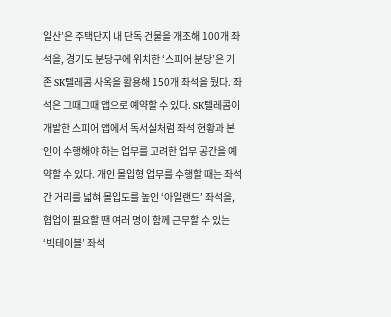일산’은 주택단지 내 단독 건물을 개조해 100개 좌석을, 경기도 분당구에 위치한 ‘스피어 분당’은 기존 SK텔레콤 사옥을 활용해 150개 좌석을 뒀다. 좌석은 그때그때 앱으로 예약할 수 있다. SK텔레콤이 개발한 스피어 앱에서 독서실처럼 좌석 현황과 본인이 수행해야 하는 업무를 고려한 업무 공간을 예약할 수 있다. 개인 몰입형 업무를 수행할 때는 좌석간 거리를 넓혀 몰입도를 높인 ‘아일랜드’ 좌석을, 협업이 필요할 땐 여러 명이 함께 근무할 수 있는 ‘빅테이블’ 좌석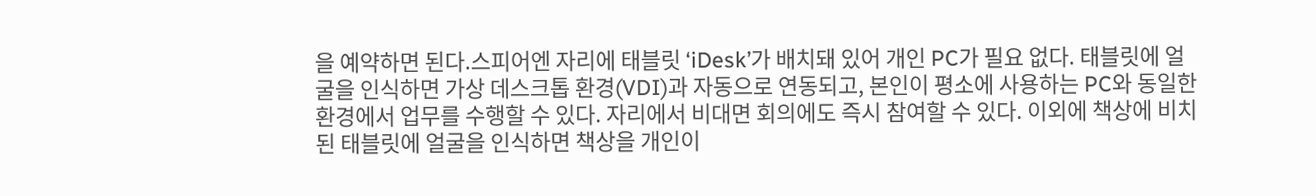을 예약하면 된다.스피어엔 자리에 태블릿 ‘iDesk’가 배치돼 있어 개인 PC가 필요 없다. 태블릿에 얼굴을 인식하면 가상 데스크톱 환경(VDI)과 자동으로 연동되고, 본인이 평소에 사용하는 PC와 동일한 환경에서 업무를 수행할 수 있다. 자리에서 비대면 회의에도 즉시 참여할 수 있다. 이외에 책상에 비치된 태블릿에 얼굴을 인식하면 책상을 개인이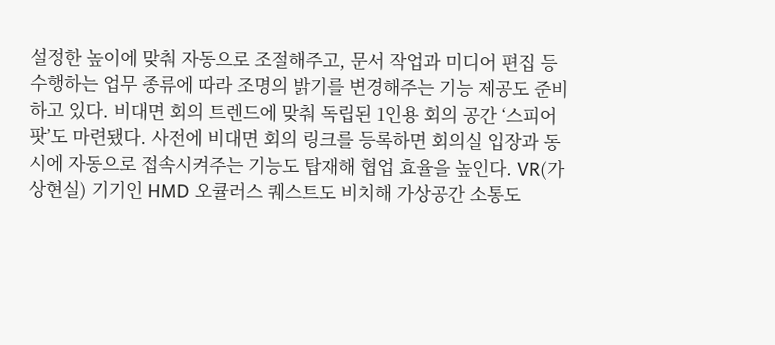설정한 높이에 맞춰 자동으로 조절해주고, 문서 작업과 미디어 편집 등 수행하는 업무 종류에 따라 조명의 밝기를 변경해주는 기능 제공도 준비하고 있다. 비대면 회의 트렌드에 맞춰 독립된 1인용 회의 공간 ‘스피어팟’도 마련됐다. 사전에 비대면 회의 링크를 등록하면 회의실 입장과 동시에 자동으로 접속시켜주는 기능도 탑재해 협업 효율을 높인다. VR(가상현실) 기기인 HMD 오큘러스 퀘스트도 비치해 가상공간 소통도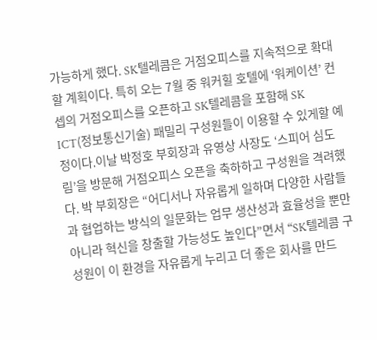가능하게 했다. SK텔레콤은 거점오피스를 지속적으로 확대할 계획이다. 특히 오는 7월 중 워커힐 호텔에 ‘워케이션’ 컨셉의 거점오피스를 오픈하고 SK텔레콤을 포함해 SK ICT(정보통신기술) 패밀리 구성원들이 이용할 수 있게할 예정이다.이날 박정호 부회장과 유영상 사장도 ‘스피어 심도림’을 방문해 거점오피스 오픈을 축하하고 구성원을 격려했다. 박 부회장은 “어디서나 자유롭게 일하며 다양한 사람들과 협업하는 방식의 일문화는 업무 생산성과 효율성을 뿐만 아니라 혁신을 창출할 가능성도 높인다”면서 “SK텔레콤 구성원이 이 환경을 자유롭게 누리고 더 좋은 회사를 만드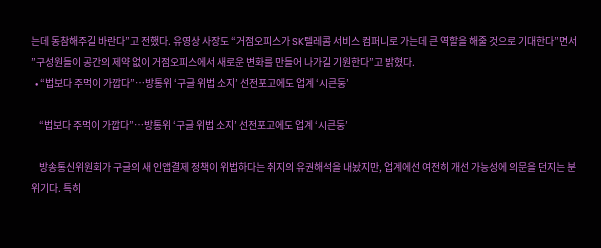는데 동참해주길 바란다”고 전했다. 유영상 사장도 “거점오피스가 SK텔레콤 서비스 컴퍼니로 가는데 큰 역할을 해줄 것으로 기대한다”면서 ”구성원들이 공간의 제약 없이 거점오피스에서 새로운 변화를 만들어 나가길 기원한다”고 밝혔다.
  • “법보다 주먹이 가깝다”…방통위 ‘구글 위법 소지’ 선전포고에도 업계 ‘시큰둥’

    “법보다 주먹이 가깝다”…방통위 ‘구글 위법 소지’ 선전포고에도 업계 ‘시큰둥’

    방송통신위원회가 구글의 새 인앱결제 정책이 위법하다는 취지의 유권해석을 내놨지만, 업계에선 여전히 개선 가능성에 의문을 던지는 분위기다. 특히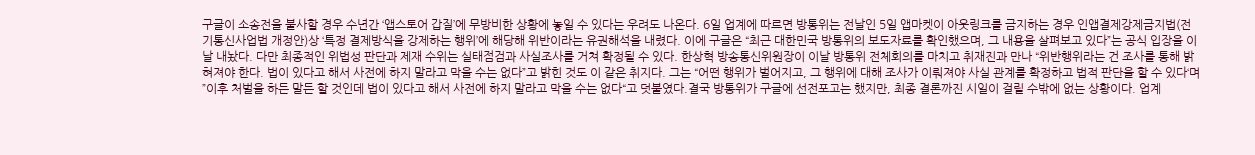구글이 소송전을 불사할 경우 수년간 ‘앱스토어 갑질’에 무방비한 상황에 놓일 수 있다는 우려도 나온다. 6일 업계에 따르면 방통위는 전날인 5일 앱마켓이 아웃링크를 금지하는 경우 인앱결제강제금지법(전기통신사업법 개정안)상 ‘특정 결제방식을 강제하는 행위’에 해당해 위반이라는 유권해석을 내렸다. 이에 구글은 “최근 대한민국 방통위의 보도자료를 확인했으며, 그 내용을 살펴보고 있다”는 공식 입장을 이날 내놨다. 다만 최종적인 위법성 판단과 제재 수위는 실태점검과 사실조사를 거쳐 확정될 수 있다. 한상혁 방송통신위원장이 이날 방통위 전체회의를 마치고 취재진과 만나 “위반행위라는 건 조사를 통해 밝혀져야 한다. 법이 있다고 해서 사전에 하지 말라고 막을 수는 없다”고 밝힌 것도 이 같은 취지다. 그는 “어떤 행위가 벌어지고, 그 행위에 대해 조사가 이뤄져야 사실 관계를 확정하고 법적 판단을 할 수 있다‘며 ”이후 처벌을 하든 말든 할 것인데 법이 있다고 해서 사전에 하지 말라고 막을 수는 없다“고 덧붙였다.결국 방통위가 구글에 선전포고는 했지만, 최종 결론까진 시일이 걸릴 수밖에 없는 상황이다. 업계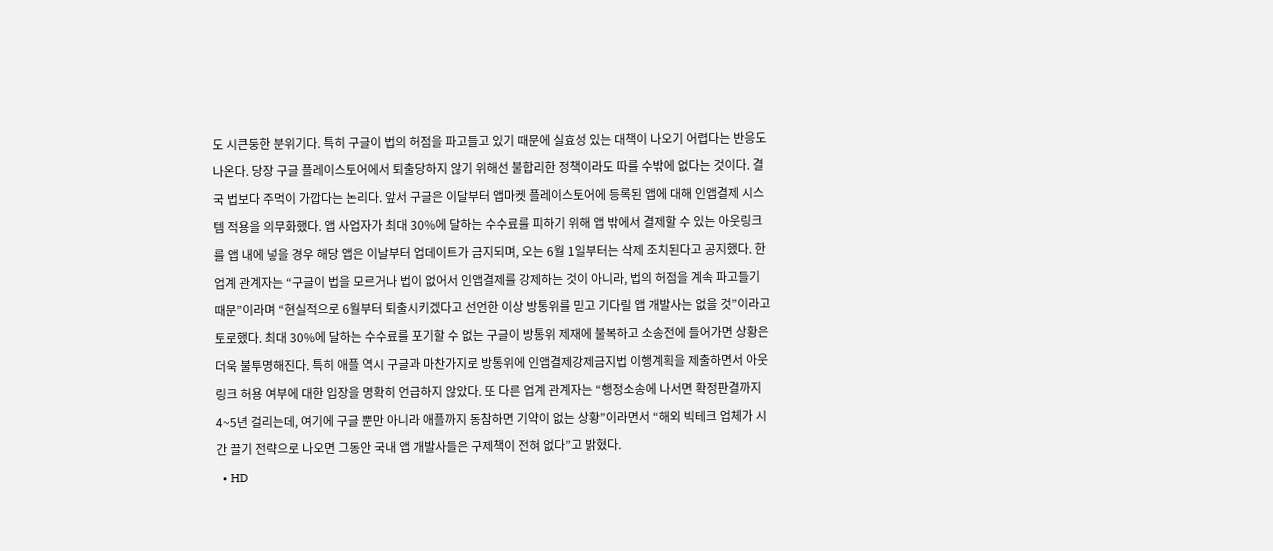도 시큰둥한 분위기다. 특히 구글이 법의 허점을 파고들고 있기 때문에 실효성 있는 대책이 나오기 어렵다는 반응도 나온다. 당장 구글 플레이스토어에서 퇴출당하지 않기 위해선 불합리한 정책이라도 따를 수밖에 없다는 것이다. 결국 법보다 주먹이 가깝다는 논리다. 앞서 구글은 이달부터 앱마켓 플레이스토어에 등록된 앱에 대해 인앱결제 시스템 적용을 의무화했다. 앱 사업자가 최대 30%에 달하는 수수료를 피하기 위해 앱 밖에서 결제할 수 있는 아웃링크를 앱 내에 넣을 경우 해당 앱은 이날부터 업데이트가 금지되며, 오는 6월 1일부터는 삭제 조치된다고 공지했다. 한 업계 관계자는 “구글이 법을 모르거나 법이 없어서 인앱결제를 강제하는 것이 아니라, 법의 허점을 계속 파고들기 때문”이라며 “현실적으로 6월부터 퇴출시키겠다고 선언한 이상 방통위를 믿고 기다릴 앱 개발사는 없을 것”이라고 토로했다. 최대 30%에 달하는 수수료를 포기할 수 없는 구글이 방통위 제재에 불복하고 소송전에 들어가면 상황은 더욱 불투명해진다. 특히 애플 역시 구글과 마찬가지로 방통위에 인앱결제강제금지법 이행계획을 제출하면서 아웃링크 허용 여부에 대한 입장을 명확히 언급하지 않았다. 또 다른 업계 관계자는 “행정소송에 나서면 확정판결까지 4~5년 걸리는데, 여기에 구글 뿐만 아니라 애플까지 동참하면 기약이 없는 상황”이라면서 “해외 빅테크 업체가 시간 끌기 전략으로 나오면 그동안 국내 앱 개발사들은 구제책이 전혀 없다”고 밝혔다.
  • HD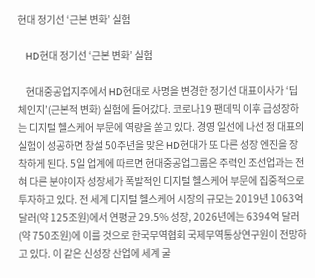현대 정기선 ‘근본 변화’ 실험

    HD현대 정기선 ‘근본 변화’ 실험

    현대중공업지주에서 HD현대로 사명을 변경한 정기선 대표이사가 ‘딥 체인지’(근본적 변화) 실험에 들어갔다. 코로나19 팬데믹 이후 급성장하는 디지털 헬스케어 부문에 역량을 쏟고 있다. 경영 일선에 나선 정 대표의 실험이 성공하면 창설 50주년을 맞은 HD현대가 또 다른 성장 엔진을 장착하게 된다. 5일 업계에 따르면 현대중공업그룹은 주력인 조선업과는 전혀 다른 분야이자 성장세가 폭발적인 디지털 헬스케어 부문에 집중적으로 투자하고 있다. 전 세계 디지털 헬스케어 시장의 규모는 2019년 1063억 달러(약 125조원)에서 연평균 29.5% 성장, 2026년에는 6394억 달러(약 750조원)에 이를 것으로 한국무역협회 국제무역통상연구원이 전망하고 있다. 이 같은 신성장 산업에 세계 굴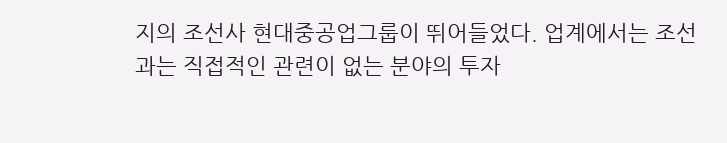지의 조선사 현대중공업그룹이 뛰어들었다. 업계에서는 조선과는 직접적인 관련이 없는 분야의 투자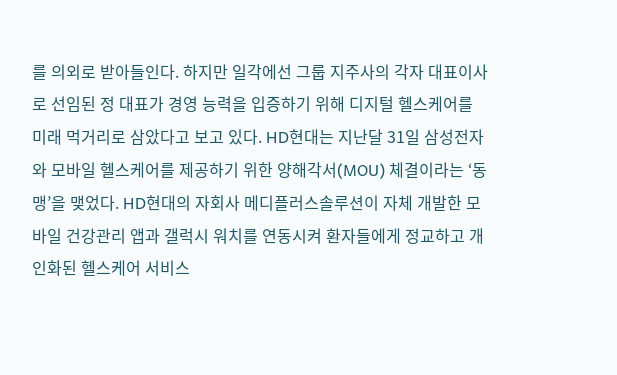를 의외로 받아들인다. 하지만 일각에선 그룹 지주사의 각자 대표이사로 선임된 정 대표가 경영 능력을 입증하기 위해 디지털 헬스케어를 미래 먹거리로 삼았다고 보고 있다. HD현대는 지난달 31일 삼성전자와 모바일 헬스케어를 제공하기 위한 양해각서(MOU) 체결이라는 ‘동맹’을 맺었다. HD현대의 자회사 메디플러스솔루션이 자체 개발한 모바일 건강관리 앱과 갤럭시 워치를 연동시켜 환자들에게 정교하고 개인화된 헬스케어 서비스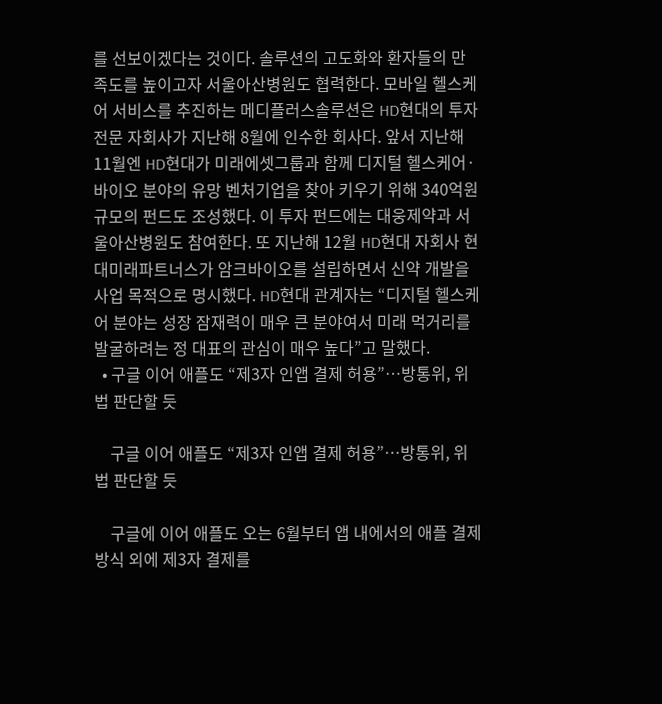를 선보이겠다는 것이다. 솔루션의 고도화와 환자들의 만족도를 높이고자 서울아산병원도 협력한다. 모바일 헬스케어 서비스를 추진하는 메디플러스솔루션은 HD현대의 투자전문 자회사가 지난해 8월에 인수한 회사다. 앞서 지난해 11월엔 HD현대가 미래에셋그룹과 함께 디지털 헬스케어·바이오 분야의 유망 벤처기업을 찾아 키우기 위해 340억원 규모의 펀드도 조성했다. 이 투자 펀드에는 대웅제약과 서울아산병원도 참여한다. 또 지난해 12월 HD현대 자회사 현대미래파트너스가 암크바이오를 설립하면서 신약 개발을 사업 목적으로 명시했다. HD현대 관계자는 “디지털 헬스케어 분야는 성장 잠재력이 매우 큰 분야여서 미래 먹거리를 발굴하려는 정 대표의 관심이 매우 높다”고 말했다.
  • 구글 이어 애플도 “제3자 인앱 결제 허용”…방통위, 위법 판단할 듯

    구글 이어 애플도 “제3자 인앱 결제 허용”…방통위, 위법 판단할 듯

    구글에 이어 애플도 오는 6월부터 앱 내에서의 애플 결제 방식 외에 제3자 결제를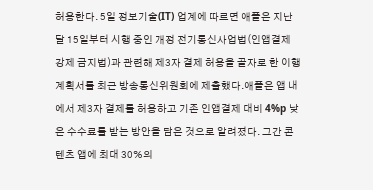허용한다. 5일 정보기술(IT) 업계에 따르면 애플은 지난달 15일부터 시행 중인 개정 전기통신사업법(인앱결제 강제 금지법)과 관련해 제3자 결제 허용을 골자로 한 이행 계획서를 최근 방송통신위원회에 제출했다.애플은 앱 내에서 제3자 결제를 허용하고 기존 인앱결제 대비 4%p 낮은 수수료를 받는 방안을 담은 것으로 알려졌다. 그간 콘텐츠 앱에 최대 30%의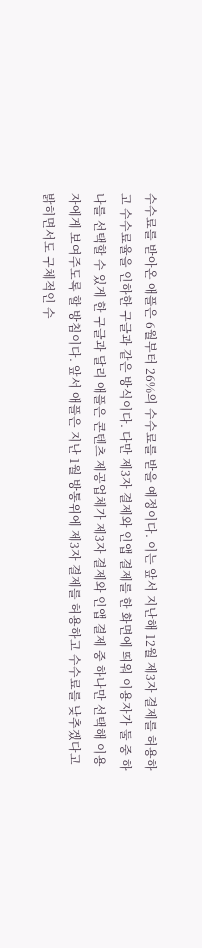수수료를 받아온 애플은 6월부터 26%의 수수료를 받을 예정이다. 이는 앞서 지난해 12월 제3자 결제를 허용하고 수수료율을 인하한 구글과 같은 방식이다. 다만 제3자 결제와 인앱 결제를 한 화면에 띄워 이용자가 둘 중 하나를 선택할 수 있게 한 구글과 달리 애플은 콘텐츠 제공업체가 제3자 결제와 인앱 결제 중 하나만 선택해 이용자에게 보여주도록 할 방침이다. 앞서 애플은 지난 1월 방통위에 제3자 결제를 허용하고 수수료를 낮추겠다고 밝히면서도 구체적인 수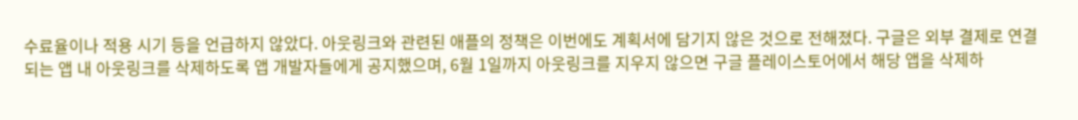수료율이나 적용 시기 등을 언급하지 않았다. 아웃링크와 관련된 애플의 정책은 이번에도 계획서에 담기지 않은 것으로 전해졌다. 구글은 외부 결제로 연결되는 앱 내 아웃링크를 삭제하도록 앱 개발자들에게 공지했으며, 6월 1일까지 아웃링크를 지우지 않으면 구글 플레이스토어에서 해당 앱을 삭제하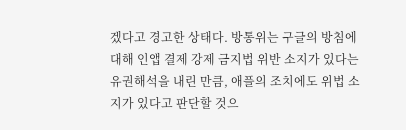겠다고 경고한 상태다. 방통위는 구글의 방침에 대해 인앱 결제 강제 금지법 위반 소지가 있다는 유권해석을 내린 만큼, 애플의 조치에도 위법 소지가 있다고 판단할 것으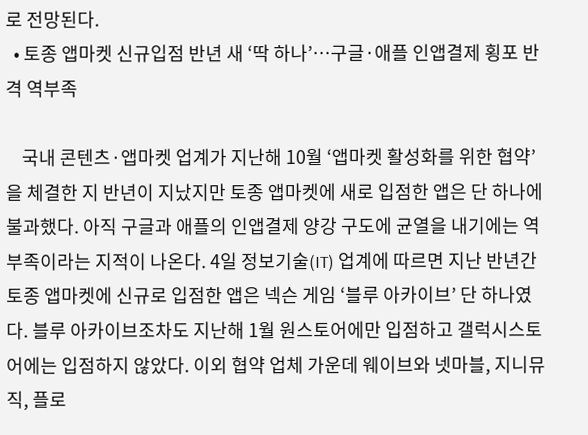로 전망된다.
  • 토종 앱마켓 신규입점 반년 새 ‘딱 하나’…구글·애플 인앱결제 횡포 반격 역부족

    국내 콘텐츠·앱마켓 업계가 지난해 10월 ‘앱마켓 활성화를 위한 협약’을 체결한 지 반년이 지났지만 토종 앱마켓에 새로 입점한 앱은 단 하나에 불과했다. 아직 구글과 애플의 인앱결제 양강 구도에 균열을 내기에는 역부족이라는 지적이 나온다. 4일 정보기술(IT) 업계에 따르면 지난 반년간 토종 앱마켓에 신규로 입점한 앱은 넥슨 게임 ‘블루 아카이브’ 단 하나였다. 블루 아카이브조차도 지난해 1월 원스토어에만 입점하고 갤럭시스토어에는 입점하지 않았다. 이외 협약 업체 가운데 웨이브와 넷마블, 지니뮤직, 플로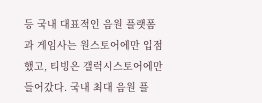등 국내 대표적인 음원 플랫폼과 게임사는 원스토어에만 입점했고, 티빙은 갤럭시스토어에만 들어갔다. 국내 최대 음원 플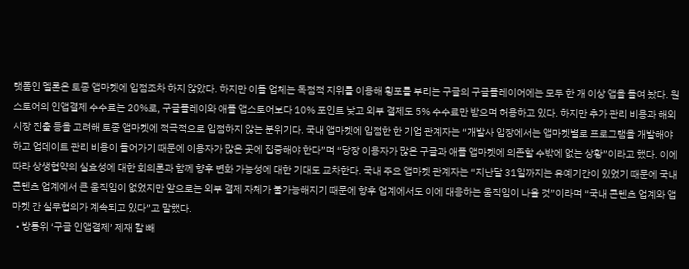랫폼인 멜론은 토종 앱마켓에 입점조차 하지 않았다. 하지만 이들 업체는 독점적 지위를 이용해 횡포를 부리는 구글의 구글플레이어에는 모두 한 개 이상 앱을 들여 놨다. 원스토어의 인앱결제 수수료는 20%로, 구글플레이와 애플 앱스토어보다 10% 포인트 낮고 외부 결제도 5% 수수료만 받으며 허용하고 있다. 하지만 추가 관리 비용과 해외 시장 진출 등을 고려해 토종 앱마켓에 적극적으로 입점하지 않는 분위기다. 국내 앱마켓에 입점한 한 기업 관계자는 “개발사 입장에서는 앱마켓별로 프로그램을 개발해야 하고 업데이트 관리 비용이 들어가기 때문에 이용자가 많은 곳에 집중해야 한다”며 “당장 이용자가 많은 구글과 애플 앱마켓에 의존할 수밖에 없는 상황”이라고 했다. 이에 따라 상생협약의 실효성에 대한 회의론과 함께 향후 변화 가능성에 대한 기대도 교차한다. 국내 주요 앱마켓 관계자는 “지난달 31일까지는 유예기간이 있었기 때문에 국내 콘텐츠 업계에서 큰 움직임이 없었지만 앞으로는 외부 결제 자체가 불가능해지기 때문에 향후 업계에서도 이에 대응하는 움직임이 나올 것”이라며 “국내 콘텐츠 업계와 앱마켓 간 실무협의가 계속되고 있다”고 말했다.
  • 방통위 ‘구글 인앱결제’ 제재 칼 빼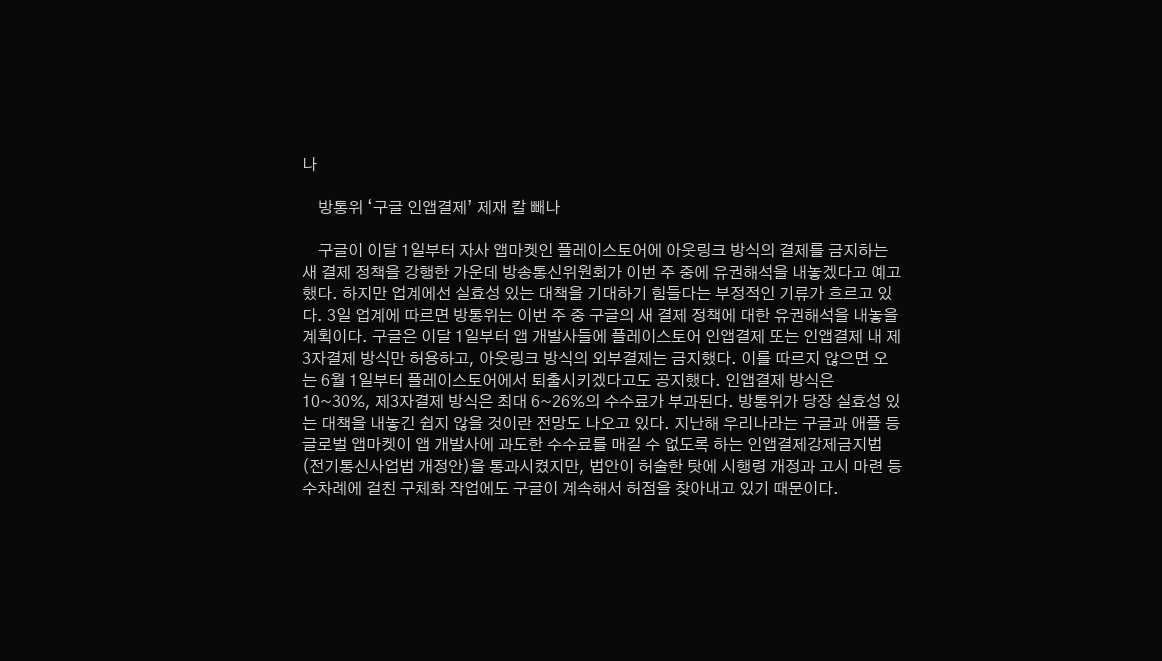나

    방통위 ‘구글 인앱결제’ 제재 칼 빼나

    구글이 이달 1일부터 자사 앱마켓인 플레이스토어에 아웃링크 방식의 결제를 금지하는 새 결제 정책을 강행한 가운데 방송통신위원회가 이번 주 중에 유권해석을 내놓겠다고 예고했다. 하지만 업계에선 실효성 있는 대책을 기대하기 힘들다는 부정적인 기류가 흐르고 있다. 3일 업계에 따르면 방통위는 이번 주 중 구글의 새 결제 정책에 대한 유권해석을 내놓을 계획이다. 구글은 이달 1일부터 앱 개발사들에 플레이스토어 인앱결제 또는 인앱결제 내 제3자결제 방식만 허용하고, 아웃링크 방식의 외부결제는 금지했다. 이를 따르지 않으면 오는 6월 1일부터 플레이스토어에서 퇴출시키겠다고도 공지했다. 인앱결제 방식은 10~30%, 제3자결제 방식은 최대 6~26%의 수수료가 부과된다. 방통위가 당장 실효성 있는 대책을 내놓긴 쉽지 않을 것이란 전망도 나오고 있다. 지난해 우리나라는 구글과 애플 등 글로벌 앱마켓이 앱 개발사에 과도한 수수료를 매길 수 없도록 하는 인앱결제강제금지법(전기통신사업법 개정안)을 통과시켰지만, 법안이 허술한 탓에 시행령 개정과 고시 마련 등 수차례에 걸친 구체화 작업에도 구글이 계속해서 허점을 찾아내고 있기 때문이다.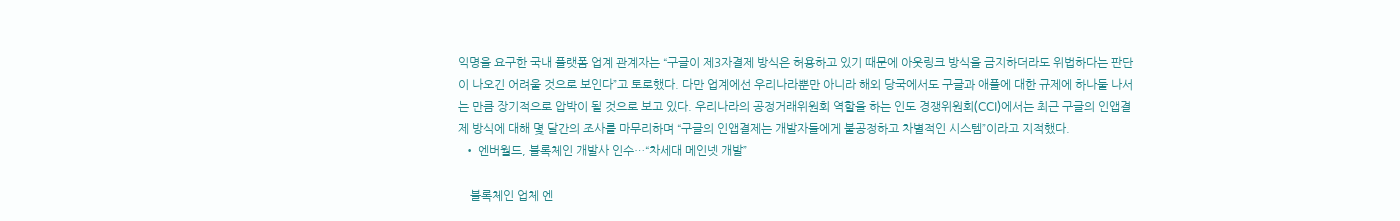익명을 요구한 국내 플랫폼 업계 관계자는 “구글이 제3자결제 방식은 허용하고 있기 때문에 아웃링크 방식을 금지하더라도 위법하다는 판단이 나오긴 어려울 것으로 보인다”고 토로했다. 다만 업계에선 우리나라뿐만 아니라 해외 당국에서도 구글과 애플에 대한 규제에 하나둘 나서는 만큼 장기적으로 압박이 될 것으로 보고 있다. 우리나라의 공정거래위원회 역할을 하는 인도 경쟁위원회(CCI)에서는 최근 구글의 인앱결제 방식에 대해 몇 달간의 조사를 마무리하며 “구글의 인앱결제는 개발자들에게 불공정하고 차별적인 시스템”이라고 지적했다.
  • 엔버월드, 블록체인 개발사 인수…“차세대 메인넷 개발”

    블록체인 업체 엔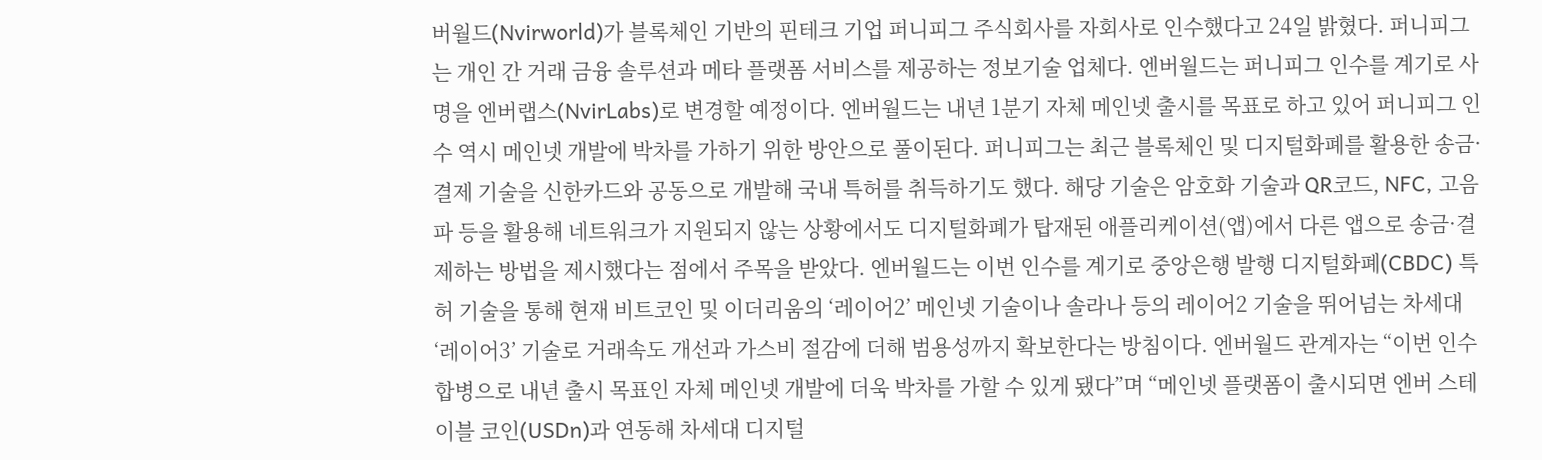버월드(Nvirworld)가 블록체인 기반의 핀테크 기업 퍼니피그 주식회사를 자회사로 인수했다고 24일 밝혔다. 퍼니피그는 개인 간 거래 금융 솔루션과 메타 플랫폼 서비스를 제공하는 정보기술 업체다. 엔버월드는 퍼니피그 인수를 계기로 사명을 엔버랩스(NvirLabs)로 변경할 예정이다. 엔버월드는 내년 1분기 자체 메인넷 출시를 목표로 하고 있어 퍼니피그 인수 역시 메인넷 개발에 박차를 가하기 위한 방안으로 풀이된다. 퍼니피그는 최근 블록체인 및 디지털화폐를 활용한 송금·결제 기술을 신한카드와 공동으로 개발해 국내 특허를 취득하기도 했다. 해당 기술은 암호화 기술과 QR코드, NFC, 고음파 등을 활용해 네트워크가 지원되지 않는 상황에서도 디지털화폐가 탑재된 애플리케이션(앱)에서 다른 앱으로 송금·결제하는 방법을 제시했다는 점에서 주목을 받았다. 엔버월드는 이번 인수를 계기로 중앙은행 발행 디지털화폐(CBDC) 특허 기술을 통해 현재 비트코인 및 이더리움의 ‘레이어2’ 메인넷 기술이나 솔라나 등의 레이어2 기술을 뛰어넘는 차세대 ‘레이어3’ 기술로 거래속도 개선과 가스비 절감에 더해 범용성까지 확보한다는 방침이다. 엔버월드 관계자는 “이번 인수합병으로 내년 출시 목표인 자체 메인넷 개발에 더욱 박차를 가할 수 있게 됐다”며 “메인넷 플랫폼이 출시되면 엔버 스테이블 코인(USDn)과 연동해 차세대 디지털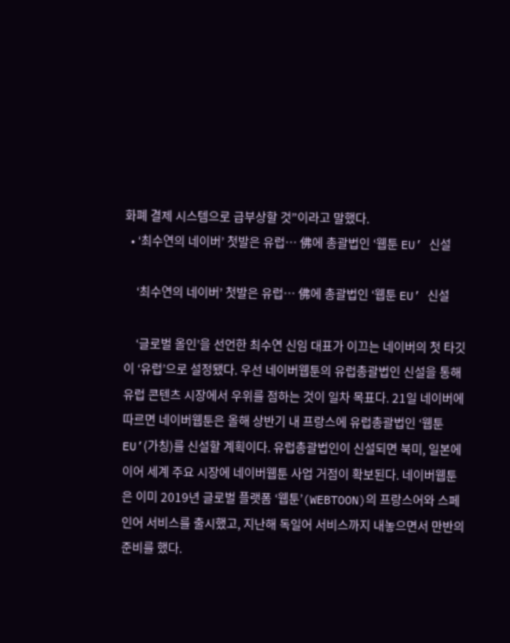화폐 결제 시스템으로 급부상할 것”이라고 말했다.
  • ‘최수연의 네이버’ 첫발은 유럽… 佛에 총괄법인 ‘웹툰 EU’ 신설

    ‘최수연의 네이버’ 첫발은 유럽… 佛에 총괄법인 ‘웹툰 EU’ 신설

    ‘글로벌 올인’을 선언한 최수연 신임 대표가 이끄는 네이버의 첫 타깃이 ‘유럽’으로 설정됐다. 우선 네이버웹툰의 유럽총괄법인 신설을 통해 유럽 콘텐츠 시장에서 우위를 점하는 것이 일차 목표다. 21일 네이버에 따르면 네이버웹툰은 올해 상반기 내 프랑스에 유럽총괄법인 ‘웹툰EU’(가칭)를 신설할 계획이다. 유럽총괄법인이 신설되면 북미, 일본에 이어 세계 주요 시장에 네이버웹툰 사업 거점이 확보된다. 네이버웹툰은 이미 2019년 글로벌 플랫폼 ‘웹툰’(WEBTOON)의 프랑스어와 스페인어 서비스를 출시했고, 지난해 독일어 서비스까지 내놓으면서 만반의 준비를 했다.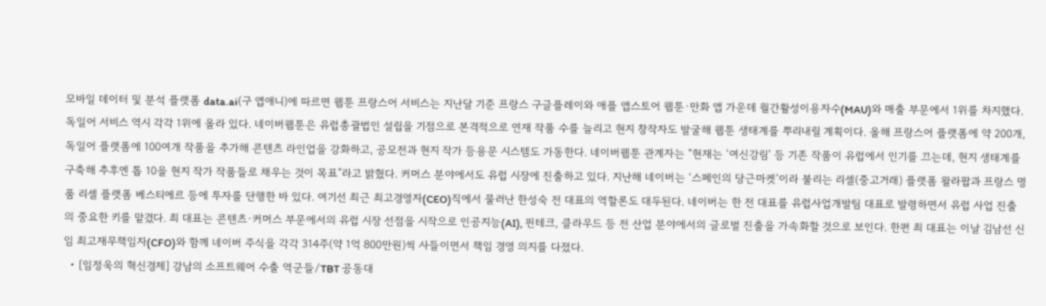모바일 데이터 및 분석 플랫폼 data.ai(구 앱애니)에 따르면 웹툰 프랑스어 서비스는 지난달 기준 프랑스 구글플레이와 애플 앱스토어 웹툰·만화 앱 가운데 월간활성이용자수(MAU)와 매출 부문에서 1위를 차지했다. 독일어 서비스 역시 각각 1위에 올라 있다. 네이버웹툰은 유럽총괄법인 설립을 기점으로 본격적으로 연재 작품 수를 늘리고 현지 창작자도 발굴해 웹툰 생태계를 뿌리내릴 계획이다. 올해 프랑스어 플랫폼에 약 200개, 독일어 플랫폼에 100여개 작품을 추가해 콘텐츠 라인업을 강화하고, 공모전과 현지 작가 등용문 시스템도 가동한다. 네이버웹툰 관계자는 “현재는 ‘여신강림’ 등 기존 작품이 유럽에서 인기를 끄는데, 현지 생태계를 구축해 추후엔 톱 10을 현지 작가 작품들로 채우는 것이 목표”라고 밝혔다. 커머스 분야에서도 유럽 시장에 진출하고 있다. 지난해 네이버는 ‘스페인의 당근마켓’이라 불리는 리셀(중고거래) 플랫폼 왈라팝과 프랑스 명품 리셀 플랫폼 베스티에르 등에 투자를 단행한 바 있다. 여기선 최근 최고경영자(CEO)직에서 물러난 한성숙 전 대표의 역할론도 대두된다. 네이버는 한 전 대표를 유럽사업개발팀 대표로 발령하면서 유럽 사업 진출의 중요한 키를 맡겼다. 최 대표는 콘텐츠·커머스 부문에서의 유럽 시장 선점을 시작으로 인공지능(AI), 핀테크, 클라우드 등 전 산업 분야에서의 글로벌 진출을 가속화할 것으로 보인다. 한편 최 대표는 이날 김남선 신임 최고재무책임자(CFO)와 함께 네이버 주식을 각각 314주(약 1억 800만원)씩 사들이면서 책임 경영 의지를 다졌다.
  • [임정욱의 혁신경제] 강남의 소프트웨어 수출 역군들/TBT 공동대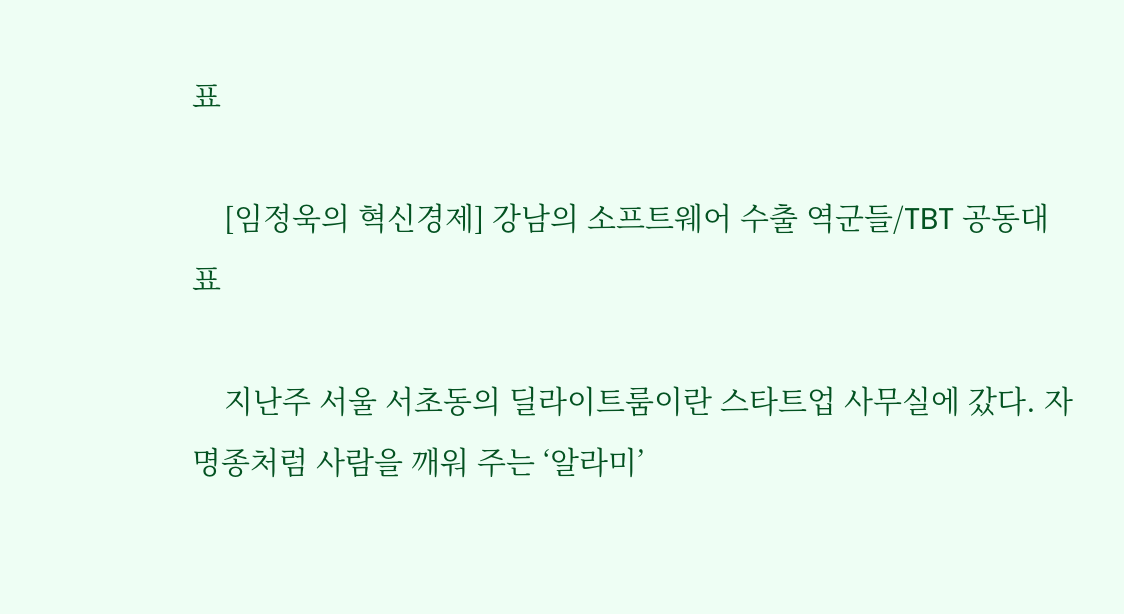표

    [임정욱의 혁신경제] 강남의 소프트웨어 수출 역군들/TBT 공동대표

    지난주 서울 서초동의 딜라이트룸이란 스타트업 사무실에 갔다. 자명종처럼 사람을 깨워 주는 ‘알라미’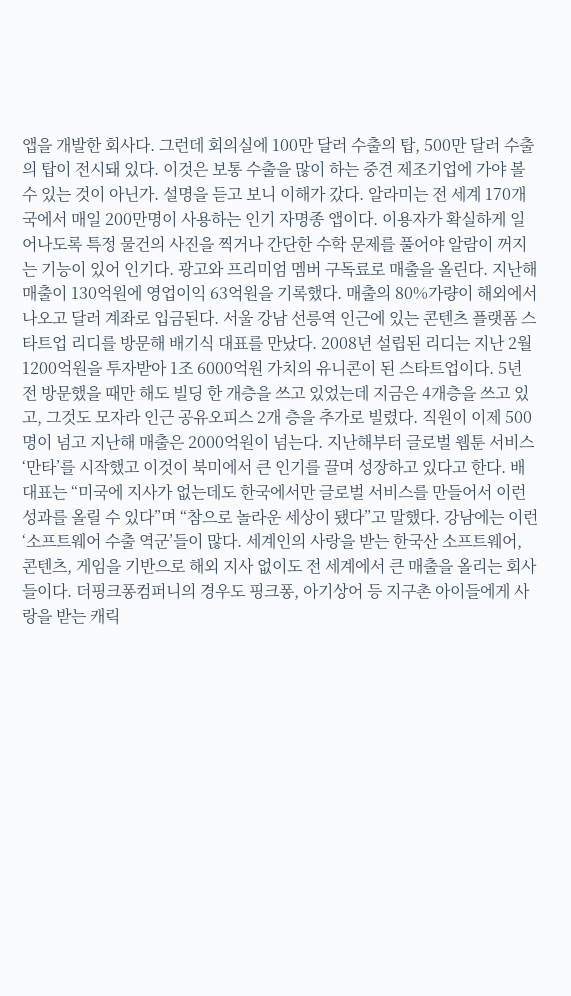앱을 개발한 회사다. 그런데 회의실에 100만 달러 수출의 탑, 500만 달러 수출의 탑이 전시돼 있다. 이것은 보통 수출을 많이 하는 중견 제조기업에 가야 볼 수 있는 것이 아닌가. 설명을 듣고 보니 이해가 갔다. 알라미는 전 세계 170개국에서 매일 200만명이 사용하는 인기 자명종 앱이다. 이용자가 확실하게 일어나도록 특정 물건의 사진을 찍거나 간단한 수학 문제를 풀어야 알람이 꺼지는 기능이 있어 인기다. 광고와 프리미엄 멤버 구독료로 매출을 올린다. 지난해 매출이 130억원에 영업이익 63억원을 기록했다. 매출의 80%가량이 해외에서 나오고 달러 계좌로 입금된다. 서울 강남 선릉역 인근에 있는 콘텐츠 플랫폼 스타트업 리디를 방문해 배기식 대표를 만났다. 2008년 설립된 리디는 지난 2월 1200억원을 투자받아 1조 6000억원 가치의 유니콘이 된 스타트업이다. 5년 전 방문했을 때만 해도 빌딩 한 개층을 쓰고 있었는데 지금은 4개층을 쓰고 있고, 그것도 모자라 인근 공유오피스 2개 층을 추가로 빌렸다. 직원이 이제 500명이 넘고 지난해 매출은 2000억원이 넘는다. 지난해부터 글로벌 웹툰 서비스 ‘만타’를 시작했고 이것이 북미에서 큰 인기를 끌며 성장하고 있다고 한다. 배 대표는 “미국에 지사가 없는데도 한국에서만 글로벌 서비스를 만들어서 이런 성과를 올릴 수 있다”며 “참으로 놀라운 세상이 됐다”고 말했다. 강남에는 이런 ‘소프트웨어 수출 역군’들이 많다. 세계인의 사랑을 받는 한국산 소프트웨어, 콘텐츠, 게임을 기반으로 해외 지사 없이도 전 세계에서 큰 매출을 올리는 회사들이다. 더핑크퐁컴퍼니의 경우도 핑크퐁, 아기상어 등 지구촌 아이들에게 사랑을 받는 캐릭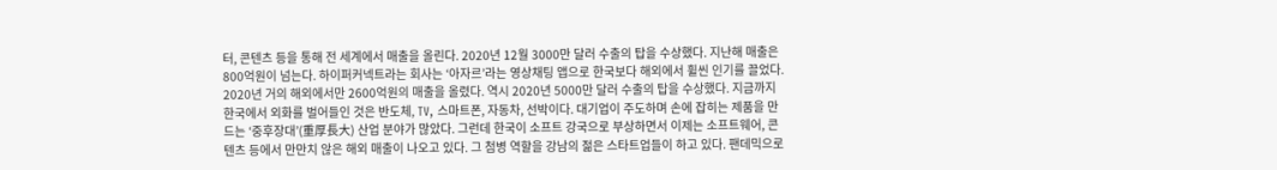터, 콘텐츠 등을 통해 전 세계에서 매출을 올린다. 2020년 12월 3000만 달러 수출의 탑을 수상했다. 지난해 매출은 800억원이 넘는다. 하이퍼커넥트라는 회사는 ‘아자르’라는 영상채팅 앱으로 한국보다 해외에서 휠씬 인기를 끌었다. 2020년 거의 해외에서만 2600억원의 매출을 올렸다. 역시 2020년 5000만 달러 수출의 탑을 수상했다. 지금까지 한국에서 외화를 벌어들인 것은 반도체, TV, 스마트폰, 자동차, 선박이다. 대기업이 주도하며 손에 잡히는 제품을 만드는 ‘중후장대’(重厚長大) 산업 분야가 많았다. 그런데 한국이 소프트 강국으로 부상하면서 이제는 소프트웨어, 콘텐츠 등에서 만만치 않은 해외 매출이 나오고 있다. 그 첨병 역할을 강남의 젊은 스타트업들이 하고 있다. 팬데믹으로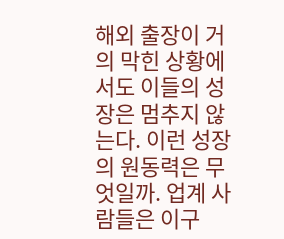해외 출장이 거의 막힌 상황에서도 이들의 성장은 멈추지 않는다. 이런 성장의 원동력은 무엇일까. 업계 사람들은 이구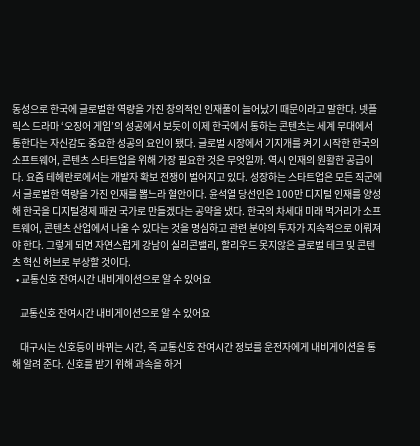동성으로 한국에 글로벌한 역량을 가진 창의적인 인재풀이 늘어났기 때문이라고 말한다. 넷플릭스 드라마 ‘오징어 게임’의 성공에서 보듯이 이제 한국에서 통하는 콘텐츠는 세계 무대에서 통한다는 자신감도 중요한 성공의 요인이 됐다. 글로벌 시장에서 기지개를 켜기 시작한 한국의 소프트웨어, 콘텐츠 스타트업을 위해 가장 필요한 것은 무엇일까. 역시 인재의 원활한 공급이다. 요즘 테헤란로에서는 개발자 확보 전쟁이 벌어지고 있다. 성장하는 스타트업은 모든 직군에서 글로벌한 역량을 가진 인재를 뽑느라 혈안이다. 윤석열 당선인은 100만 디지털 인재를 양성해 한국을 디지털경제 패권 국가로 만들겠다는 공약을 냈다. 한국의 차세대 미래 먹거리가 소프트웨어, 콘텐츠 산업에서 나올 수 있다는 것을 명심하고 관련 분야의 투자가 지속적으로 이뤄져야 한다. 그렇게 되면 자연스럽게 강남이 실리콘밸리, 할리우드 못지않은 글로벌 테크 및 콘텐츠 혁신 허브로 부상할 것이다.
  • 교통신호 잔여시간 내비게이션으로 알 수 있어요

    교통신호 잔여시간 내비게이션으로 알 수 있어요

    대구시는 신호등이 바뀌는 시간, 즉 교통신호 잔여시간 정보를 운전자에게 내비게이션을 통해 알려 준다. 신호를 받기 위해 과속을 하거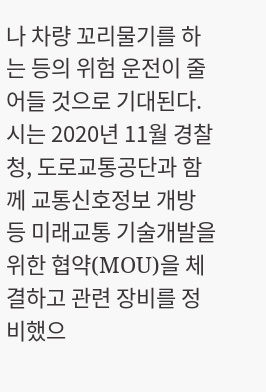나 차량 꼬리물기를 하는 등의 위험 운전이 줄어들 것으로 기대된다. 시는 2020년 11월 경찰청, 도로교통공단과 함께 교통신호정보 개방 등 미래교통 기술개발을 위한 협약(MOU)을 체결하고 관련 장비를 정비했으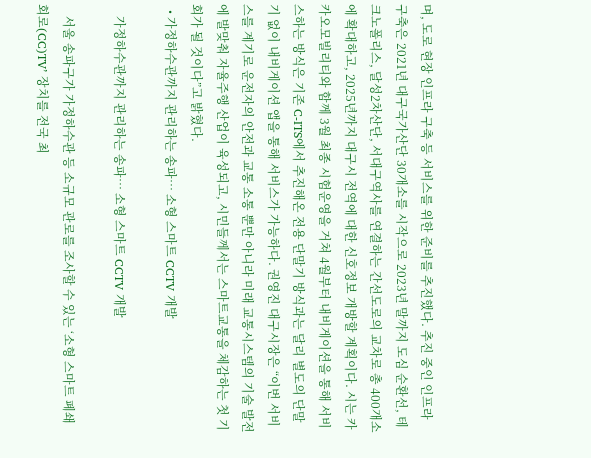며, 도로 현장 인프라 구축 등 서비스를 위한 준비를 추진했다. 추진 중인 인프라 구축은 2021년 대구국가산단 30개소를 시작으로 2023년 말까지 도심 순환선, 테크노폴리스, 달성2차산단, 서대구역사를 연결하는 간선도로의 교차로 총 400개소에 확대하고, 2025년까지 대구시 전역에 대한 신호정보 개방할 계획이다. 시는 카카오모빌리티와 함께 3월 최종 시험운영을 거쳐 4월부터 내비게이션을 통해 서비스하는 방식은 기존 C-ITS에서 추진해온 전용 단말기 방식과는 달리 별도의 단말기 없이 내비게이션 앱을 통해 서비스가 가능하다. 권영진 대구시장은 “이번 서비스를 계기로 운전자의 안전과 교통 소통 뿐만 아니라 미래 교통시스템의 기술 발전에 발맞춰 자율주행 산업이 육성되고, 시민들께서는 스마트교통을 체감하는 첫 기회가 될 것이다”고 밝혔다.
  • 가정하수관까지 관리하는 송파… 소형 스마트 CCTV 개발

    가정하수관까지 관리하는 송파… 소형 스마트 CCTV 개발

    서울 송파구가 가정하수관 등 소규모 관로를 조사할 수 있는 ‘소형 스마트 폐쇄회로(CC)TV’ 장치를 전국 최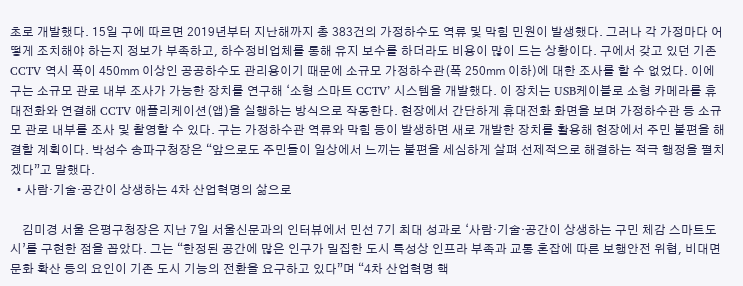초로 개발했다. 15일 구에 따르면 2019년부터 지난해까지 총 383건의 가정하수도 역류 및 막힘 민원이 발생했다. 그러나 각 가정마다 어떻게 조치해야 하는지 정보가 부족하고, 하수정비업체를 통해 유지 보수를 하더라도 비용이 많이 드는 상황이다. 구에서 갖고 있던 기존 CCTV 역시 폭이 450㎜ 이상인 공공하수도 관리용이기 때문에 소규모 가정하수관(폭 250㎜ 이하)에 대한 조사를 할 수 없었다. 이에 구는 소규모 관로 내부 조사가 가능한 장치를 연구해 ‘소형 스마트 CCTV’ 시스템을 개발했다. 이 장치는 USB케이블로 소형 카메라를 휴대전화와 연결해 CCTV 애플리케이션(앱)을 실행하는 방식으로 작동한다. 현장에서 간단하게 휴대전화 화면을 보며 가정하수관 등 소규모 관로 내부를 조사 및 촬영할 수 있다. 구는 가정하수관 역류와 막힘 등이 발생하면 새로 개발한 장치를 활용해 현장에서 주민 불편을 해결할 계획이다. 박성수 송파구청장은 “앞으로도 주민들이 일상에서 느끼는 불편을 세심하게 살펴 선제적으로 해결하는 적극 행정을 펼치겠다”고 말했다.
  • 사람·기술·공간이 상생하는 4차 산업혁명의 삶으로

    김미경 서울 은평구청장은 지난 7일 서울신문과의 인터뷰에서 민선 7기 최대 성과로 ‘사람·기술·공간이 상생하는 구민 체감 스마트도시’를 구현한 점을 꼽았다. 그는 “한정된 공간에 많은 인구가 밀집한 도시 특성상 인프라 부족과 교통 혼잡에 따른 보행안전 위협, 비대면 문화 확산 등의 요인이 기존 도시 기능의 전환을 요구하고 있다”며 “4차 산업혁명 핵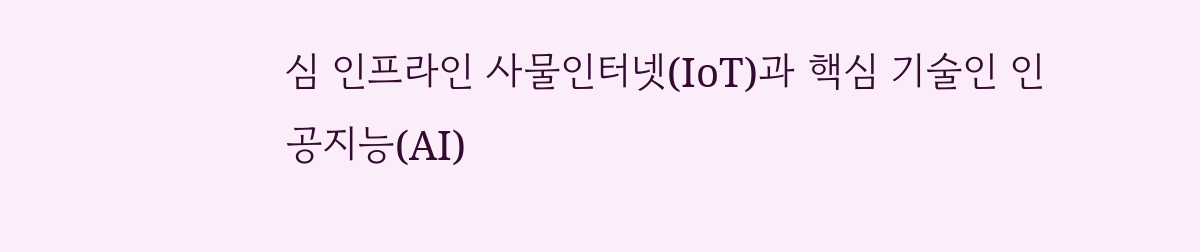심 인프라인 사물인터넷(IoT)과 핵심 기술인 인공지능(AI)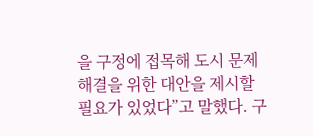을 구정에 접목해 도시 문제 해결을 위한 대안을 제시할 필요가 있었다”고 말했다. 구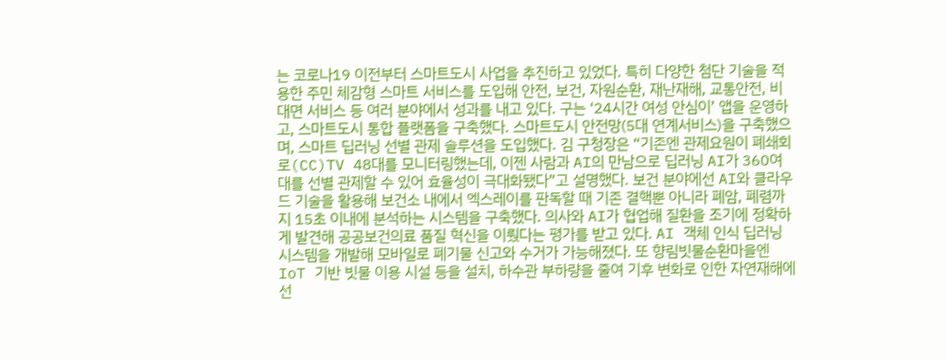는 코로나19 이전부터 스마트도시 사업을 추진하고 있었다. 특히 다양한 첨단 기술을 적용한 주민 체감형 스마트 서비스를 도입해 안전, 보건, 자원순환, 재난재해, 교통안전, 비대면 서비스 등 여러 분야에서 성과를 내고 있다. 구는 ‘24시간 여성 안심이’ 앱을 운영하고, 스마트도시 통합 플랫폼을 구축했다. 스마트도시 안전망(5대 연계서비스)을 구축했으며, 스마트 딥러닝 선별 관제 솔루션을 도입했다. 김 구청장은 “기존엔 관제요원이 폐쇄회로(CC)TV 48대를 모니터링했는데, 이젠 사람과 AI의 만남으로 딥러닝 AI가 360여대를 선별 관제할 수 있어 효율성이 극대화됐다”고 설명했다. 보건 분야에선 AI와 클라우드 기술을 활용해 보건소 내에서 엑스레이를 판독할 때 기존 결핵뿐 아니라 폐암, 폐렴까지 15초 이내에 분석하는 시스템을 구축했다. 의사와 AI가 협업해 질환을 조기에 정확하게 발견해 공공보건의료 품질 혁신을 이뤘다는 평가를 받고 있다. AI 객체 인식 딥러닝 시스템을 개발해 모바일로 폐기물 신고와 수거가 가능해졌다. 또 향림빗물순환마을엔 IoT 기반 빗물 이용 시설 등을 설치, 하수관 부하량을 줄여 기후 변화로 인한 자연재해에 선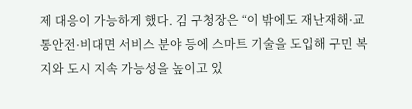제 대응이 가능하게 했다. 김 구청장은 “이 밖에도 재난재해·교통안전·비대면 서비스 분야 등에 스마트 기술을 도입해 구민 복지와 도시 지속 가능성을 높이고 있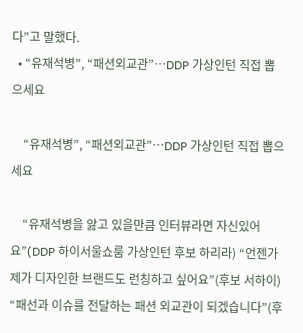다”고 말했다.
  • “유재석병”, “패션외교관”…DDP 가상인턴 직접 뽑으세요

    “유재석병”, “패션외교관”…DDP 가상인턴 직접 뽑으세요

    “유재석병을 앓고 있을만큼 인터뷰라면 자신있어요”(DDP 하이서울쇼룸 가상인턴 후보 하리라) “언젠가 제가 디자인한 브랜드도 런칭하고 싶어요”(후보 서하이) “패선과 이슈를 전달하는 패션 외교관이 되겠습니다”(후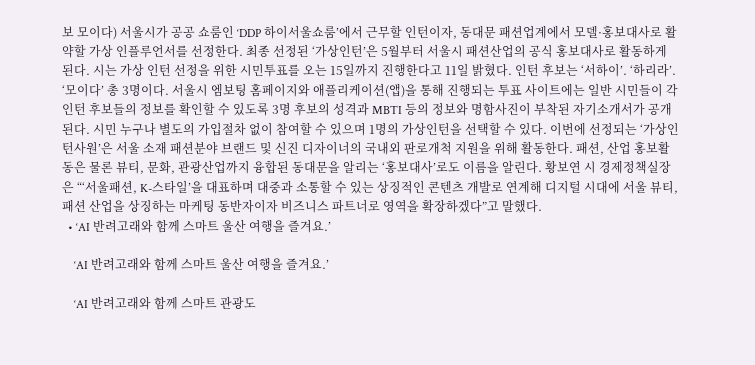보 모이다) 서울시가 공공 쇼룸인 ‘DDP 하이서울쇼룸’에서 근무할 인턴이자, 동대문 패션업계에서 모델·홍보대사로 활약할 가상 인플루언서를 선정한다. 최종 선정된 ‘가상인턴’은 5월부터 서울시 패션산업의 공식 홍보대사로 활동하게 된다. 시는 가상 인턴 선정을 위한 시민투표를 오는 15일까지 진행한다고 11일 밝혔다. 인턴 후보는 ‘서하이’. ‘하리라’. ‘모이다’ 총 3명이다. 서울시 엠보팅 홈페이지와 애플리케이션(앱)을 통해 진행되는 투표 사이트에는 일반 시민들이 각 인턴 후보들의 정보를 확인할 수 있도록 3명 후보의 성격과 MBTI 등의 정보와 명함사진이 부착된 자기소개서가 공개된다. 시민 누구나 별도의 가입절차 없이 참여할 수 있으며 1명의 가상인턴을 선택할 수 있다. 이번에 선정되는 ‘가상인턴사원’은 서울 소재 패션분야 브랜드 및 신진 디자이너의 국내외 판로개척 지원을 위해 활동한다. 패션, 산업 홍보활동은 물론 뷰티, 문화, 관광산업까지 융합된 동대문을 알리는 ‘홍보대사’로도 이름을 알린다. 황보연 시 경제정책실장은 “‘서울패션, K-스타일’을 대표하며 대중과 소통할 수 있는 상징적인 콘텐츠 개발로 연계해 디지털 시대에 서울 뷰티, 패션 산업을 상징하는 마케팅 동반자이자 비즈니스 파트너로 영역을 확장하겠다”고 말했다.
  • ‘AI 반려고래와 함께 스마트 울산 여행을 즐겨요.’

    ‘AI 반려고래와 함께 스마트 울산 여행을 즐겨요.’

    ‘AI 반려고래와 함께 스마트 관광도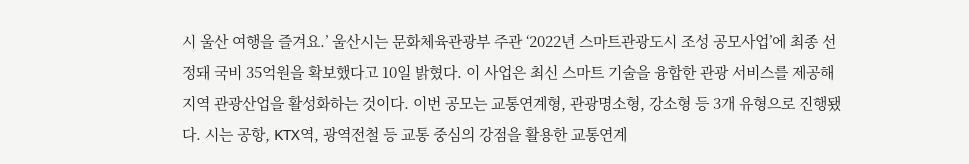시 울산 여행을 즐겨요.’ 울산시는 문화체육관광부 주관 ‘2022년 스마트관광도시 조성 공모사업’에 최종 선정돼 국비 35억원을 확보했다고 10일 밝혔다. 이 사업은 최신 스마트 기술을 융합한 관광 서비스를 제공해 지역 관광산업을 활성화하는 것이다. 이번 공모는 교통연계형, 관광명소형, 강소형 등 3개 유형으로 진행됐다. 시는 공항, KTX역, 광역전철 등 교통 중심의 강점을 활용한 교통연계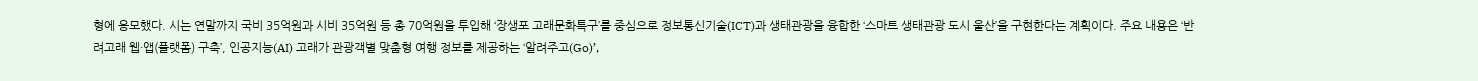형에 응모했다. 시는 연말까지 국비 35억원과 시비 35억원 등 총 70억원을 투입해 ‘장생포 고래문화특구’를 중심으로 정보통신기술(ICT)과 생태관광을 융합한 ‘스마트 생태관광 도시 울산’을 구현한다는 계획이다. 주요 내용은 ‘반려고래 웹·앱(플랫폼) 구축’, 인공지능(AI) 고래가 관광객별 맞춤형 여행 정보를 제공하는 ‘알려주고(Go)’,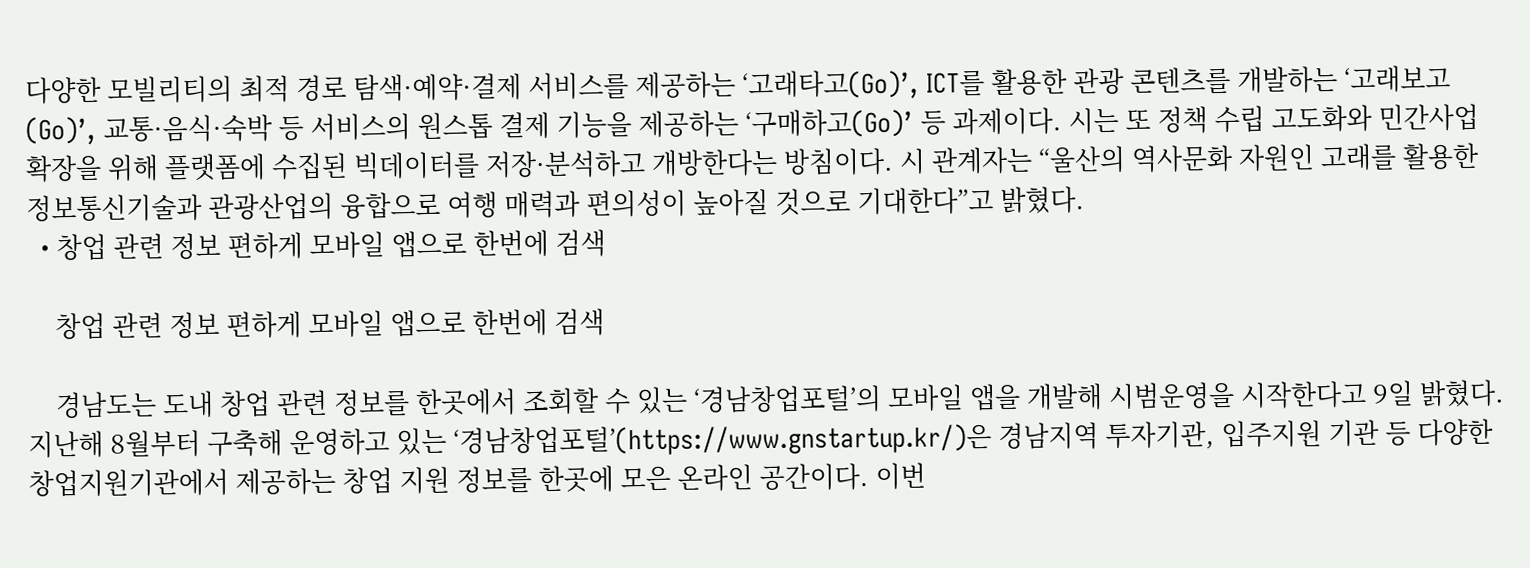다양한 모빌리티의 최적 경로 탐색·예약·결제 서비스를 제공하는 ‘고래타고(Go)’, ICT를 활용한 관광 콘텐츠를 개발하는 ‘고래보고(Go)’, 교통·음식·숙박 등 서비스의 원스톱 결제 기능을 제공하는 ‘구매하고(Go)’ 등 과제이다. 시는 또 정책 수립 고도화와 민간사업 확장을 위해 플랫폼에 수집된 빅데이터를 저장·분석하고 개방한다는 방침이다. 시 관계자는 “울산의 역사문화 자원인 고래를 활용한 정보통신기술과 관광산업의 융합으로 여행 매력과 편의성이 높아질 것으로 기대한다”고 밝혔다.
  • 창업 관련 정보 편하게 모바일 앱으로 한번에 검색

    창업 관련 정보 편하게 모바일 앱으로 한번에 검색

    경남도는 도내 창업 관련 정보를 한곳에서 조회할 수 있는 ‘경남창업포털’의 모바일 앱을 개발해 시범운영을 시작한다고 9일 밝혔다.지난해 8월부터 구축해 운영하고 있는 ‘경남창업포털’(https://www.gnstartup.kr/)은 경남지역 투자기관, 입주지원 기관 등 다양한 창업지원기관에서 제공하는 창업 지원 정보를 한곳에 모은 온라인 공간이다. 이번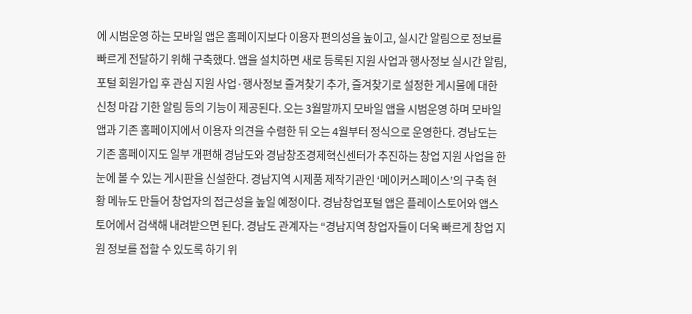에 시범운영 하는 모바일 앱은 홈페이지보다 이용자 편의성을 높이고, 실시간 알림으로 정보를 빠르게 전달하기 위해 구축했다. 앱을 설치하면 새로 등록된 지원 사업과 행사정보 실시간 알림, 포털 회원가입 후 관심 지원 사업·행사정보 즐겨찾기 추가, 즐겨찾기로 설정한 게시물에 대한 신청 마감 기한 알림 등의 기능이 제공된다. 오는 3월말까지 모바일 앱을 시범운영 하며 모바일 앱과 기존 홈페이지에서 이용자 의견을 수렴한 뒤 오는 4월부터 정식으로 운영한다. 경남도는 기존 홈페이지도 일부 개편해 경남도와 경남창조경제혁신센터가 추진하는 창업 지원 사업을 한눈에 볼 수 있는 게시판을 신설한다. 경남지역 시제품 제작기관인 ‘메이커스페이스’의 구축 현황 메뉴도 만들어 창업자의 접근성을 높일 예정이다. 경남창업포털 앱은 플레이스토어와 앱스토어에서 검색해 내려받으면 된다. 경남도 관계자는 “경남지역 창업자들이 더욱 빠르게 창업 지원 정보를 접할 수 있도록 하기 위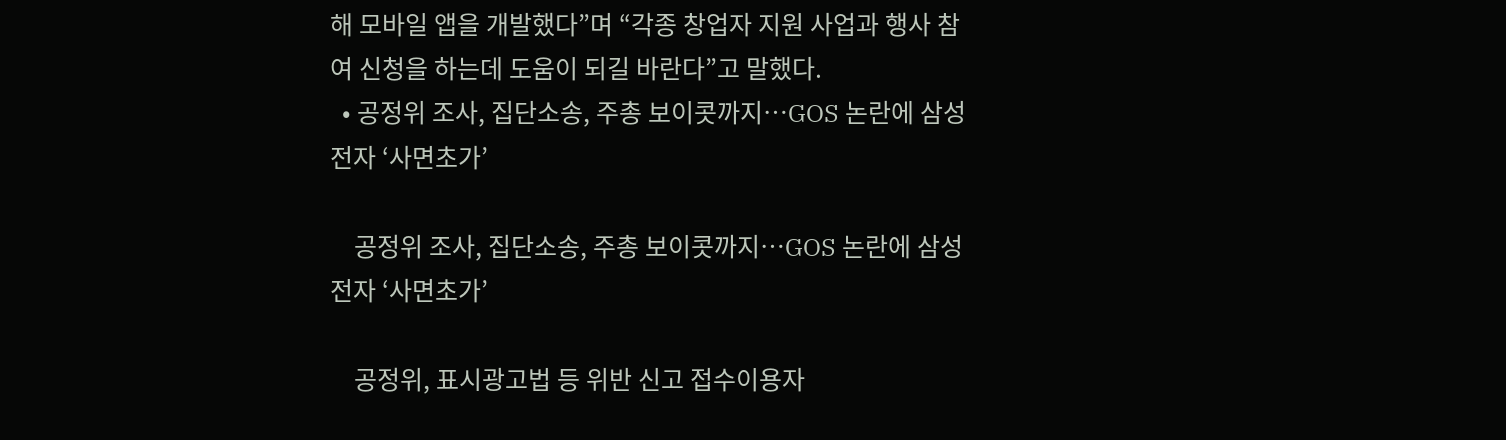해 모바일 앱을 개발했다”며 “각종 창업자 지원 사업과 행사 참여 신청을 하는데 도움이 되길 바란다”고 말했다.
  • 공정위 조사, 집단소송, 주총 보이콧까지…GOS 논란에 삼성전자 ‘사면초가’

    공정위 조사, 집단소송, 주총 보이콧까지…GOS 논란에 삼성전자 ‘사면초가’

    공정위, 표시광고법 등 위반 신고 접수이용자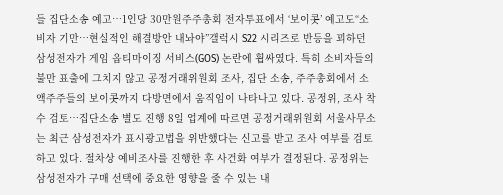들 집단소송 예고…1인당 30만원주주총회 전자투표에서 ‘보이콧’ 예고도“소비자 기만…현실적인 해결방안 내놔야”갤럭시 S22 시리즈로 반등을 꾀하던 삼성전자가 게임 옵티마이징 서비스(GOS) 논란에 휩싸였다. 특히 소비자들의 불만 표출에 그치지 않고 공정거래위원회 조사, 집단 소송, 주주총회에서 소액주주들의 보이콧까지 다방면에서 움직임이 나타나고 있다. 공정위, 조사 착수 검토…집단소송 별도 진행 8일 업계에 따르면 공정거래위원회 서울사무소는 최근 삼성전자가 표시광고법을 위반했다는 신고를 받고 조사 여부를 검토하고 있다. 절차상 예비조사를 진행한 후 사건화 여부가 결정된다. 공정위는 삼성전자가 구매 선택에 중요한 영향을 줄 수 있는 내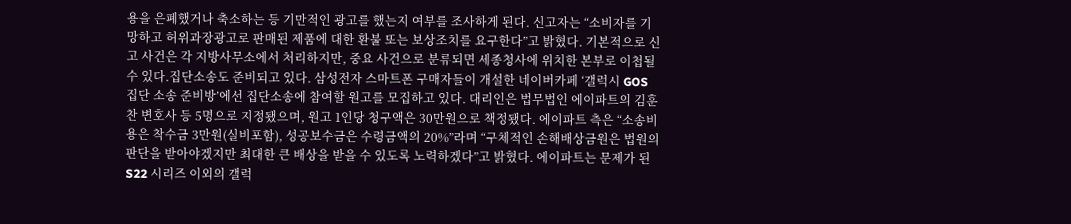용을 은폐했거나 축소하는 등 기만적인 광고를 했는지 여부를 조사하게 된다. 신고자는 “소비자를 기망하고 허위과장광고로 판매된 제품에 대한 환불 또는 보상조치를 요구한다”고 밝혔다. 기본적으로 신고 사건은 각 지방사무소에서 처리하지만, 중요 사건으로 분류되면 세종청사에 위치한 본부로 이첩될 수 있다.집단소송도 준비되고 있다. 삼성전자 스마트폰 구매자들이 개설한 네이버카페 ‘갤럭시 GOS 집단 소송 준비방’에선 집단소송에 참여할 원고를 모집하고 있다. 대리인은 법무법인 에이파트의 김훈찬 변호사 등 5명으로 지정됐으며, 원고 1인당 청구액은 30만원으로 책정됐다. 에이파트 측은 “소송비용은 착수금 3만원(실비포함), 성공보수금은 수령금액의 20%”라며 “구체적인 손해배상금원은 법원의 판단을 받아야겠지만 최대한 큰 배상을 받을 수 있도록 노력하겠다”고 밝혔다. 에이파트는 문제가 된 S22 시리즈 이외의 갤럭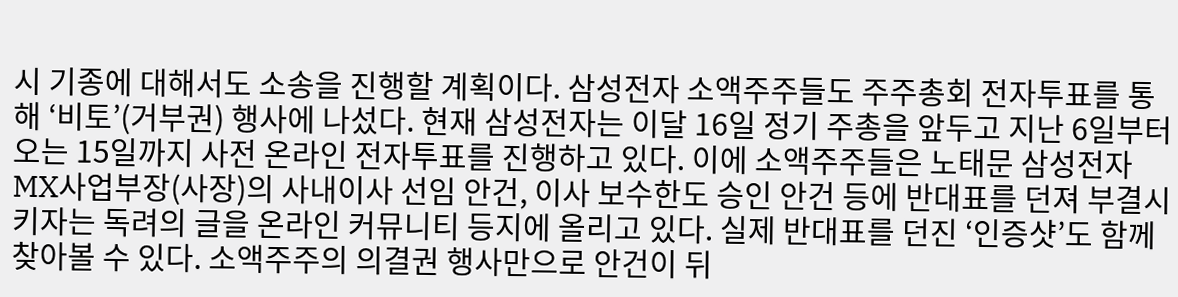시 기종에 대해서도 소송을 진행할 계획이다. 삼성전자 소액주주들도 주주총회 전자투표를 통해 ‘비토’(거부권) 행사에 나섰다. 현재 삼성전자는 이달 16일 정기 주총을 앞두고 지난 6일부터 오는 15일까지 사전 온라인 전자투표를 진행하고 있다. 이에 소액주주들은 노태문 삼성전자 MX사업부장(사장)의 사내이사 선임 안건, 이사 보수한도 승인 안건 등에 반대표를 던져 부결시키자는 독려의 글을 온라인 커뮤니티 등지에 올리고 있다. 실제 반대표를 던진 ‘인증샷’도 함께 찾아볼 수 있다. 소액주주의 의결권 행사만으로 안건이 뒤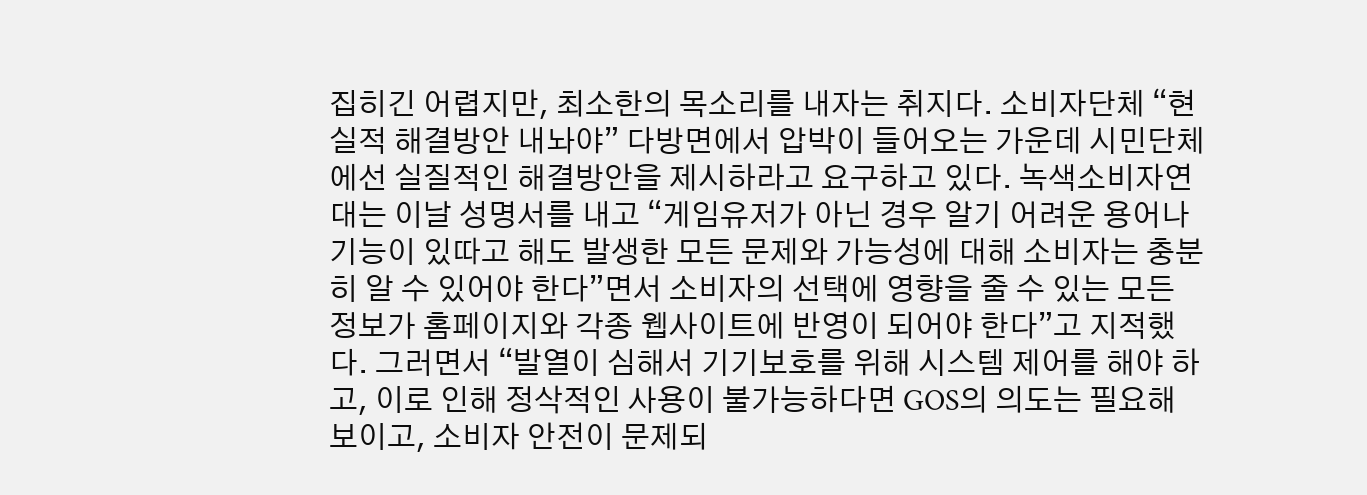집히긴 어렵지만, 최소한의 목소리를 내자는 취지다. 소비자단체 “현실적 해결방안 내놔야” 다방면에서 압박이 들어오는 가운데 시민단체에선 실질적인 해결방안을 제시하라고 요구하고 있다. 녹색소비자연대는 이날 성명서를 내고 “게임유저가 아닌 경우 알기 어려운 용어나 기능이 있따고 해도 발생한 모든 문제와 가능성에 대해 소비자는 충분히 알 수 있어야 한다”면서 소비자의 선택에 영향을 줄 수 있는 모든 정보가 홈페이지와 각종 웹사이트에 반영이 되어야 한다”고 지적했다. 그러면서 “발열이 심해서 기기보호를 위해 시스템 제어를 해야 하고, 이로 인해 정삭적인 사용이 불가능하다면 GOS의 의도는 필요해 보이고, 소비자 안전이 문제되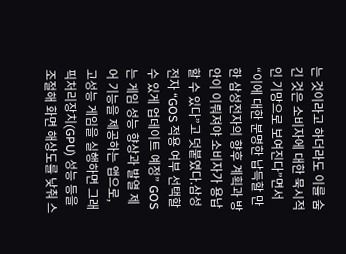는 것이라고 하더라도 이를 숨긴 것은 소비자에 대한 묵시적인 기망으로 보여진다”면서 “이에 대한 분명한 납득할 만한 삼성전자의 향후 계획과 방안이 이뤄져야 소비자가 용납할 수 있다”고 덧붙였다.삼성전자 “GOS 적용 여부 선택할 수 있게 업데이트 예정” GOS는 게임 성능 향상과 발열 제어 기능을 제공하는 앱으로, 고성능 게임을 실행하면 그래픽처리장치(GPU) 성능 등을 조절해 화면 해상도를 낮춰 스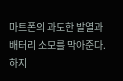마트폰의 과도한 발열과 배터리 소모를 막아준다. 하지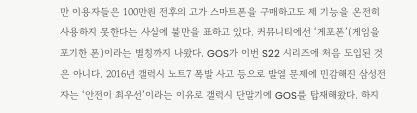만 이용자들은 100만원 전후의 고가 스마트폰을 구매하고도 제 기능을 온전히 사용하지 못한다는 사실에 불만을 표하고 있다. 커뮤니티에선 ‘게포폰’(게임을 포기한 폰)이라는 별칭까지 나왔다. GOS가 이번 S22 시리즈에 처음 도입된 것은 아니다. 2016년 갤럭시 노트7 폭발 사고 등으로 발열 문제에 민감해진 삼성전자는 ‘안전이 최우선’이라는 이유로 갤럭시 단말기에 GOS를 탑재해왔다. 하지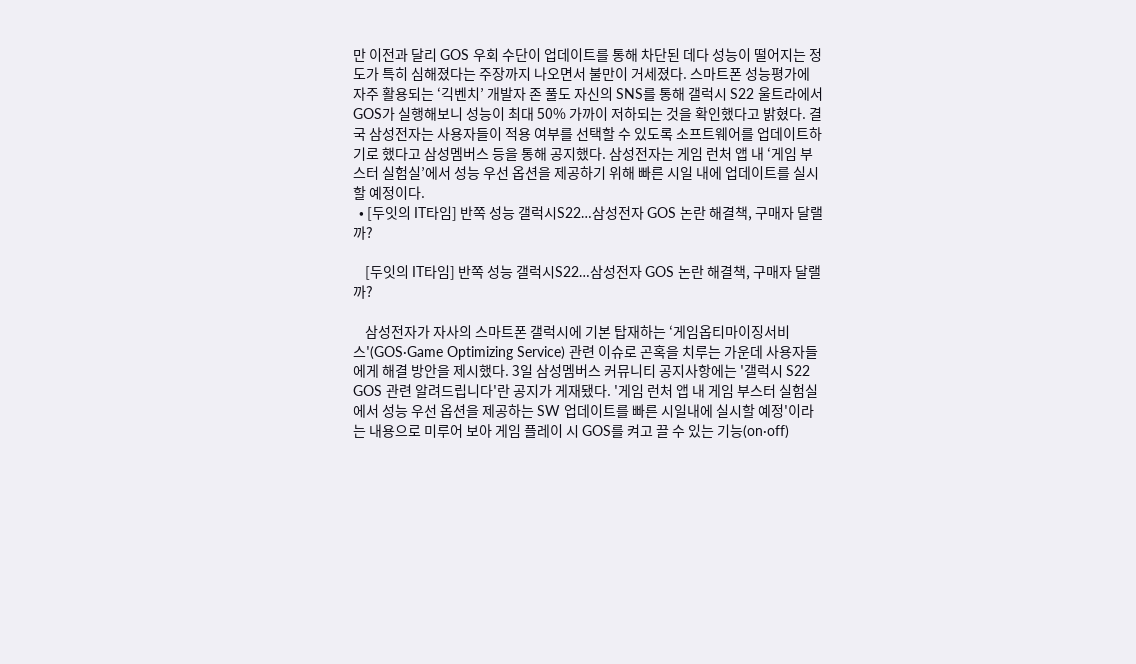만 이전과 달리 GOS 우회 수단이 업데이트를 통해 차단된 데다 성능이 떨어지는 정도가 특히 심해졌다는 주장까지 나오면서 불만이 거세졌다. 스마트폰 성능평가에 자주 활용되는 ‘긱벤치’ 개발자 존 풀도 자신의 SNS를 통해 갤럭시 S22 울트라에서 GOS가 실행해보니 성능이 최대 50% 가까이 저하되는 것을 확인했다고 밝혔다. 결국 삼성전자는 사용자들이 적용 여부를 선택할 수 있도록 소프트웨어를 업데이트하기로 했다고 삼성멤버스 등을 통해 공지했다. 삼성전자는 게임 런처 앱 내 ‘게임 부스터 실험실’에서 성능 우선 옵션을 제공하기 위해 빠른 시일 내에 업데이트를 실시할 예정이다.
  • [두잇의 IT타임] 반쪽 성능 갤럭시S22…삼성전자 GOS 논란 해결책, 구매자 달랠까?

    [두잇의 IT타임] 반쪽 성능 갤럭시S22…삼성전자 GOS 논란 해결책, 구매자 달랠까?

    삼성전자가 자사의 스마트폰 갤럭시에 기본 탑재하는 ‘게임옵티마이징서비스'(GOS·Game Optimizing Service) 관련 이슈로 곤혹을 치루는 가운데 사용자들에게 해결 방안을 제시했다. 3일 삼성멤버스 커뮤니티 공지사항에는 '갤럭시 S22 GOS 관련 알려드립니다'란 공지가 게재됐다. '게임 런처 앱 내 게임 부스터 실험실에서 성능 우선 옵션을 제공하는 SW 업데이트를 빠른 시일내에 실시할 예정'이라는 내용으로 미루어 보아 게임 플레이 시 GOS를 켜고 끌 수 있는 기능(on·off)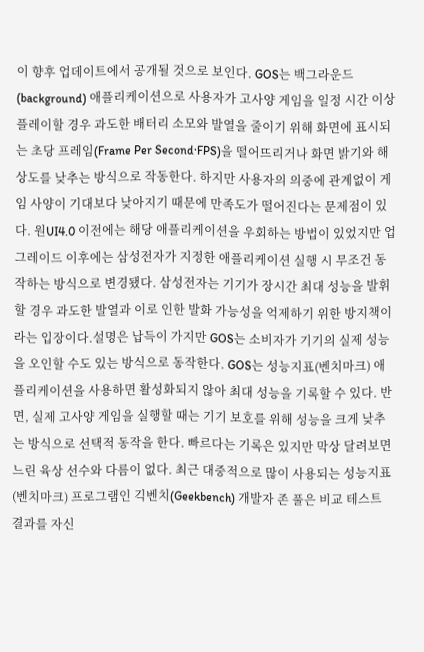이 향후 업데이트에서 공개될 것으로 보인다. GOS는 백그라운드(background) 애플리케이션으로 사용자가 고사양 게임을 일정 시간 이상 플레이할 경우 과도한 배터리 소모와 발열을 줄이기 위해 화면에 표시되는 초당 프레임(Frame Per Second·FPS)을 떨어뜨리거나 화면 밝기와 해상도를 낮추는 방식으로 작동한다. 하지만 사용자의 의중에 관계없이 게임 사양이 기대보다 낮아지기 때문에 만족도가 떨어진다는 문제점이 있다. 원UI4.0 이전에는 해당 애플리케이션을 우회하는 방법이 있었지만 업그레이드 이후에는 삼성전자가 지정한 애플리케이션 실행 시 무조건 동작하는 방식으로 변경됐다. 삼성전자는 기기가 장시간 최대 성능을 발휘할 경우 과도한 발열과 이로 인한 발화 가능성을 억제하기 위한 방지책이라는 입장이다.설명은 납득이 가지만 GOS는 소비자가 기기의 실제 성능을 오인할 수도 있는 방식으로 동작한다. GOS는 성능지표(벤치마크) 애플리케이션을 사용하면 활성화되지 않아 최대 성능을 기록할 수 있다. 반면, 실제 고사양 게임을 실행할 때는 기기 보호를 위해 성능을 크게 낮추는 방식으로 선택적 동작을 한다. 빠르다는 기록은 있지만 막상 달려보면 느린 육상 선수와 다름이 없다. 최근 대중적으로 많이 사용되는 성능지표(벤치마크) 프로그램인 긱벤치(Geekbench) 개발자 존 풀은 비교 테스트 결과를 자신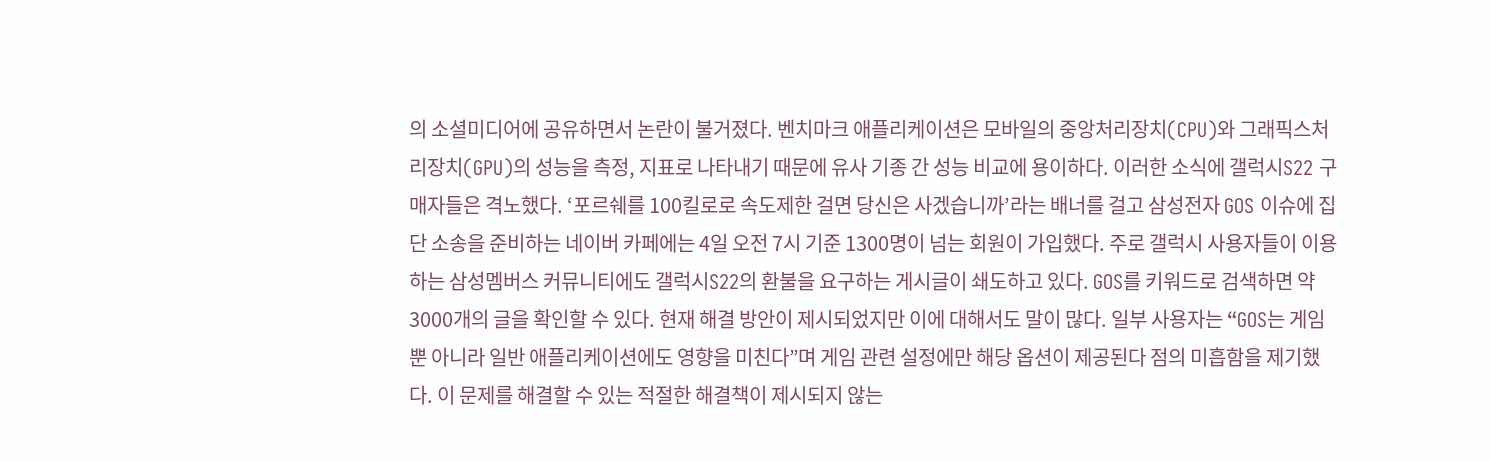의 소셜미디어에 공유하면서 논란이 불거졌다. 벤치마크 애플리케이션은 모바일의 중앙처리장치(CPU)와 그래픽스처리장치(GPU)의 성능을 측정, 지표로 나타내기 때문에 유사 기종 간 성능 비교에 용이하다. 이러한 소식에 갤럭시S22 구매자들은 격노했다. ‘포르쉐를 100킬로로 속도제한 걸면 당신은 사겠습니까’라는 배너를 걸고 삼성전자 GOS 이슈에 집단 소송을 준비하는 네이버 카페에는 4일 오전 7시 기준 1300명이 넘는 회원이 가입했다. 주로 갤럭시 사용자들이 이용하는 삼성멤버스 커뮤니티에도 갤럭시S22의 환불을 요구하는 게시글이 쇄도하고 있다. GOS를 키워드로 검색하면 약 3000개의 글을 확인할 수 있다. 현재 해결 방안이 제시되었지만 이에 대해서도 말이 많다. 일부 사용자는 “GOS는 게임뿐 아니라 일반 애플리케이션에도 영향을 미친다”며 게임 관련 설정에만 해당 옵션이 제공된다 점의 미흡함을 제기했다. 이 문제를 해결할 수 있는 적절한 해결책이 제시되지 않는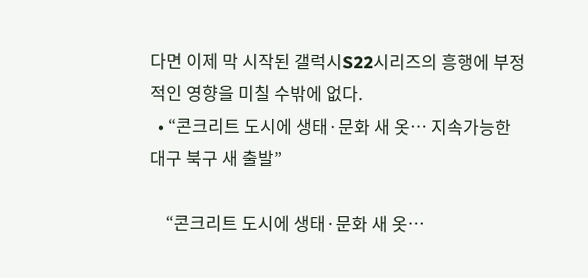다면 이제 막 시작된 갤럭시S22시리즈의 흥행에 부정적인 영향을 미칠 수밖에 없다.
  • “콘크리트 도시에 생태·문화 새 옷… 지속가능한 대구 북구 새 출발”

    “콘크리트 도시에 생태·문화 새 옷…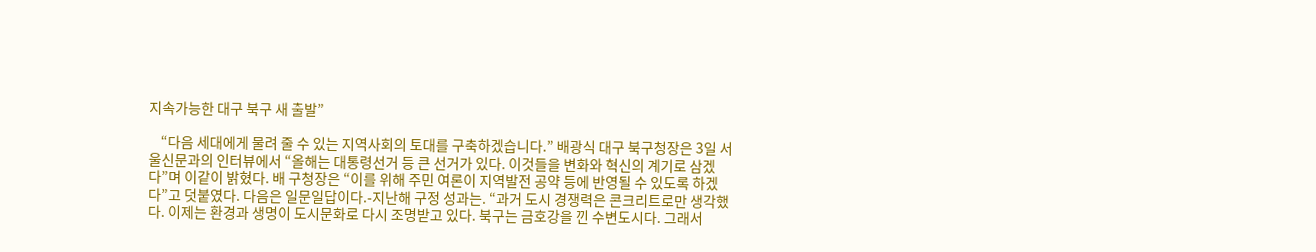지속가능한 대구 북구 새 출발”

    “다음 세대에게 물려 줄 수 있는 지역사회의 토대를 구축하겠습니다.” 배광식 대구 북구청장은 3일 서울신문과의 인터뷰에서 “올해는 대통령선거 등 큰 선거가 있다. 이것들을 변화와 혁신의 계기로 삼겠다”며 이같이 밝혔다. 배 구청장은 “이를 위해 주민 여론이 지역발전 공약 등에 반영될 수 있도록 하겠다”고 덧붙였다. 다음은 일문일답이다.-지난해 구정 성과는. “과거 도시 경쟁력은 콘크리트로만 생각했다. 이제는 환경과 생명이 도시문화로 다시 조명받고 있다. 북구는 금호강을 낀 수변도시다. 그래서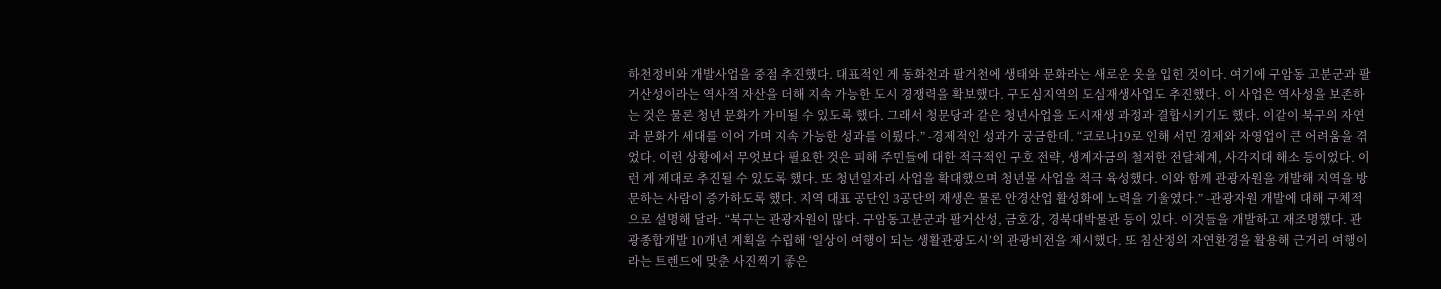하천정비와 개발사업을 중점 추진했다. 대표적인 게 동화천과 팔거천에 생태와 문화라는 새로운 옷을 입힌 것이다. 여기에 구암동 고분군과 팔거산성이라는 역사적 자산을 더해 지속 가능한 도시 경쟁력을 확보했다. 구도심지역의 도심재생사업도 추진했다. 이 사업은 역사성을 보존하는 것은 물론 청년 문화가 가미될 수 있도록 했다. 그래서 청문당과 같은 청년사업을 도시재생 과정과 결합시키기도 했다. 이같이 북구의 자연과 문화가 세대를 이어 가며 지속 가능한 성과를 이뤘다.” -경제적인 성과가 궁금한데. “코로나19로 인해 서민 경제와 자영업이 큰 어려움을 겪었다. 이런 상황에서 무엇보다 필요한 것은 피해 주민들에 대한 적극적인 구호 전략, 생계자금의 철저한 전달체계, 사각지대 해소 등이었다. 이런 게 제대로 추진될 수 있도록 했다. 또 청년일자리 사업을 확대했으며 청년몰 사업을 적극 육성했다. 이와 함께 관광자원을 개발해 지역을 방문하는 사람이 증가하도록 했다. 지역 대표 공단인 3공단의 재생은 물론 안경산업 활성화에 노력을 기울였다.” -관광자원 개발에 대해 구체적으로 설명해 달라. “북구는 관광자원이 많다. 구암동고분군과 팔거산성, 금호강, 경북대박물관 등이 있다. 이것들을 개발하고 재조명했다. 관광종합개발 10개년 계획을 수립해 ‘일상이 여행이 되는 생활관광도시’의 관광비전을 제시했다. 또 침산정의 자연환경을 활용해 근거리 여행이라는 트렌드에 맞춘 사진찍기 좋은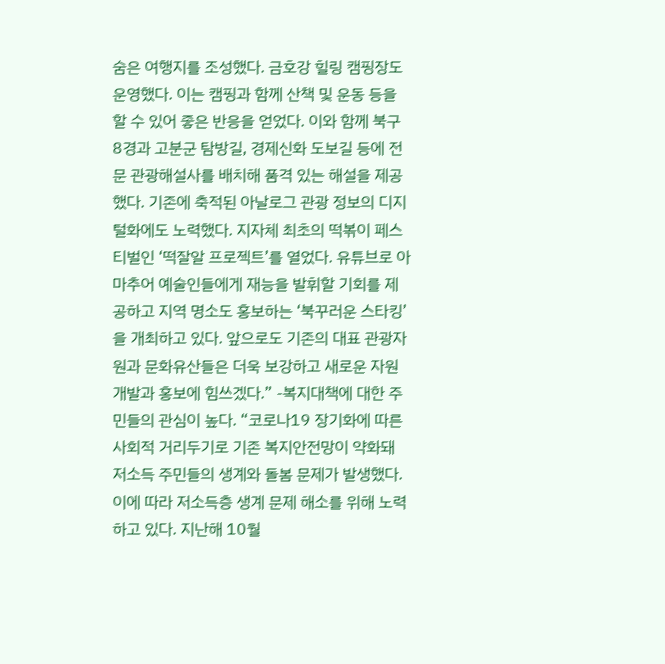숨은 여행지를 조성했다. 금호강 힐링 캠핑장도 운영했다. 이는 캠핑과 함께 산책 및 운동 등을 할 수 있어 좋은 반응을 얻었다. 이와 함께 북구 8경과 고분군 탐방길, 경제신화 도보길 등에 전문 관광해설사를 배치해 품격 있는 해설을 제공했다. 기존에 축적된 아날로그 관광 정보의 디지털화에도 노력했다. 지자체 최초의 떡볶이 페스티벌인 ‘떡잘알 프로젝트’를 열었다. 유튜브로 아마추어 예술인들에게 재능을 발휘할 기회를 제공하고 지역 명소도 홍보하는 ‘북꾸러운 스타킹’을 개최하고 있다. 앞으로도 기존의 대표 관광자원과 문화유산들은 더욱 보강하고 새로운 자원 개발과 홍보에 힘쓰겠다.” -복지대책에 대한 주민들의 관심이 높다. “코로나19 장기화에 따른 사회적 거리두기로 기존 복지안전망이 약화돼 저소득 주민들의 생계와 돌봄 문제가 발생했다. 이에 따라 저소득층 생계 문제 해소를 위해 노력하고 있다. 지난해 10월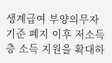생계급여 부양의무자 기준 폐지 이후 저소득층 소득 지원을 확대하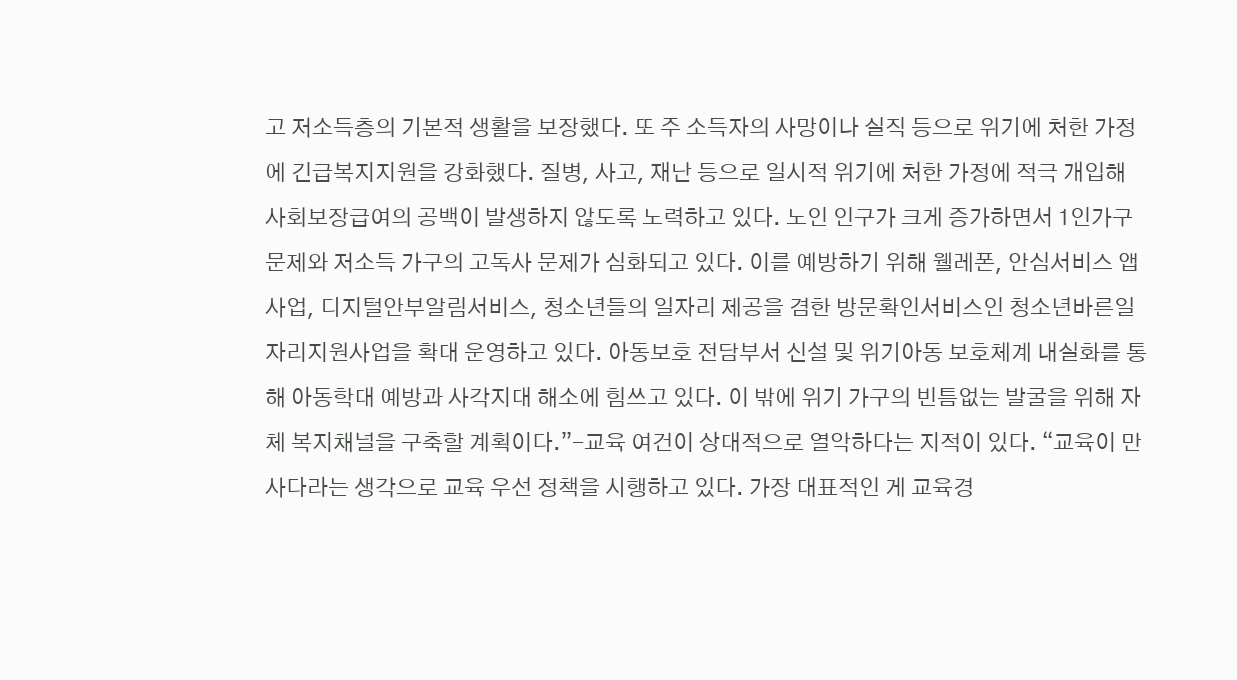고 저소득층의 기본적 생활을 보장했다. 또 주 소득자의 사망이나 실직 등으로 위기에 처한 가정에 긴급복지지원을 강화했다. 질병, 사고, 재난 등으로 일시적 위기에 처한 가정에 적극 개입해 사회보장급여의 공백이 발생하지 않도록 노력하고 있다. 노인 인구가 크게 증가하면서 1인가구 문제와 저소득 가구의 고독사 문제가 심화되고 있다. 이를 예방하기 위해 웰레폰, 안심서비스 앱 사업, 디지털안부알림서비스, 청소년들의 일자리 제공을 겸한 방문확인서비스인 청소년바른일자리지원사업을 확대 운영하고 있다. 아동보호 전담부서 신설 및 위기아동 보호체계 내실화를 통해 아동학대 예방과 사각지대 해소에 힘쓰고 있다. 이 밖에 위기 가구의 빈틈없는 발굴을 위해 자체 복지채널을 구축할 계획이다.”-교육 여건이 상대적으로 열악하다는 지적이 있다. “교육이 만사다라는 생각으로 교육 우선 정책을 시행하고 있다. 가장 대표적인 게 교육경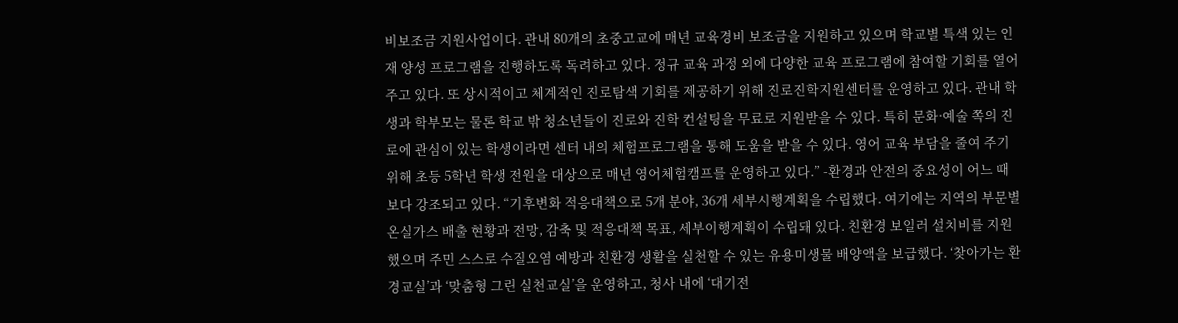비보조금 지원사업이다. 관내 80개의 초중고교에 매년 교육경비 보조금을 지원하고 있으며 학교별 특색 있는 인재 양성 프로그램을 진행하도록 독려하고 있다. 정규 교육 과정 외에 다양한 교육 프로그램에 참여할 기회를 열어 주고 있다. 또 상시적이고 체계적인 진로탐색 기회를 제공하기 위해 진로진학지원센터를 운영하고 있다. 관내 학생과 학부모는 물론 학교 밖 청소년들이 진로와 진학 컨설팅을 무료로 지원받을 수 있다. 특히 문화·예술 쪽의 진로에 관심이 있는 학생이라면 센터 내의 체험프로그램을 통해 도움을 받을 수 있다. 영어 교육 부담을 줄여 주기 위해 초등 5학년 학생 전원을 대상으로 매년 영어체험캠프를 운영하고 있다.” -환경과 안전의 중요성이 어느 때보다 강조되고 있다. “기후변화 적응대책으로 5개 분야, 36개 세부시행계획을 수립했다. 여기에는 지역의 부문별 온실가스 배출 현황과 전망, 감축 및 적응대책 목표, 세부이행계획이 수립돼 있다. 친환경 보일러 설치비를 지원했으며 주민 스스로 수질오염 예방과 친환경 생활을 실천할 수 있는 유용미생물 배양액을 보급했다. ‘찾아가는 환경교실’과 ‘맞춤형 그린 실천교실’을 운영하고, 청사 내에 ‘대기전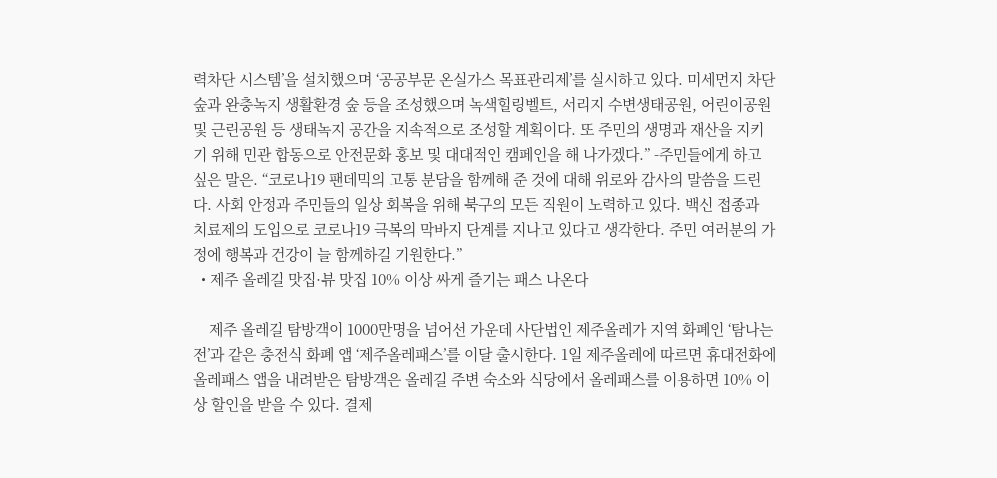력차단 시스템’을 설치했으며 ‘공공부문 온실가스 목표관리제’를 실시하고 있다. 미세먼지 차단 숲과 완충녹지 생활환경 숲 등을 조성했으며 녹색힐링벨트, 서리지 수변생태공원, 어린이공원 및 근린공원 등 생태녹지 공간을 지속적으로 조성할 계획이다. 또 주민의 생명과 재산을 지키기 위해 민관 합동으로 안전문화 홍보 및 대대적인 캠페인을 해 나가겠다.” -주민들에게 하고 싶은 말은. “코로나19 팬데믹의 고통 분담을 함께해 준 것에 대해 위로와 감사의 말씀을 드린다. 사회 안정과 주민들의 일상 회복을 위해 북구의 모든 직원이 노력하고 있다. 백신 접종과 치료제의 도입으로 코로나19 극복의 막바지 단계를 지나고 있다고 생각한다. 주민 여러분의 가정에 행복과 건강이 늘 함께하길 기원한다.”
  • 제주 올레길 맛집·뷰 맛집 10% 이상 싸게 즐기는 패스 나온다

    제주 올레길 탐방객이 1000만명을 넘어선 가운데 사단법인 제주올레가 지역 화폐인 ‘탐나는전’과 같은 충전식 화폐 앱 ‘제주올레패스’를 이달 출시한다. 1일 제주올레에 따르면 휴대전화에 올레패스 앱을 내려받은 탐방객은 올레길 주변 숙소와 식당에서 올레패스를 이용하면 10% 이상 할인을 받을 수 있다. 결제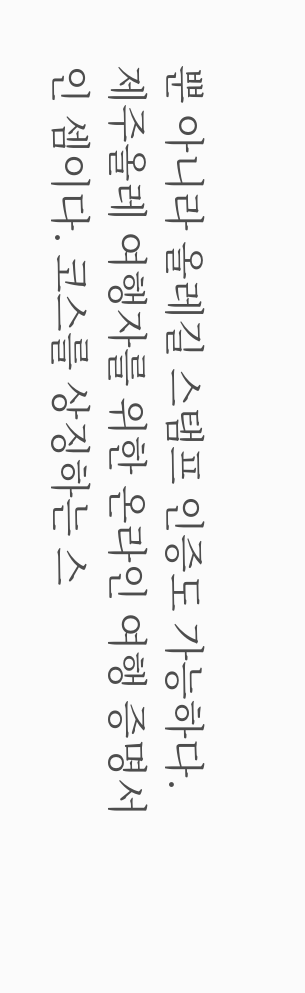뿐 아니라 올레길 스탬프 인증도 가능하다. 제주올레 여행자를 위한 온라인 여행 증명서인 셈이다. 코스를 상징하는 스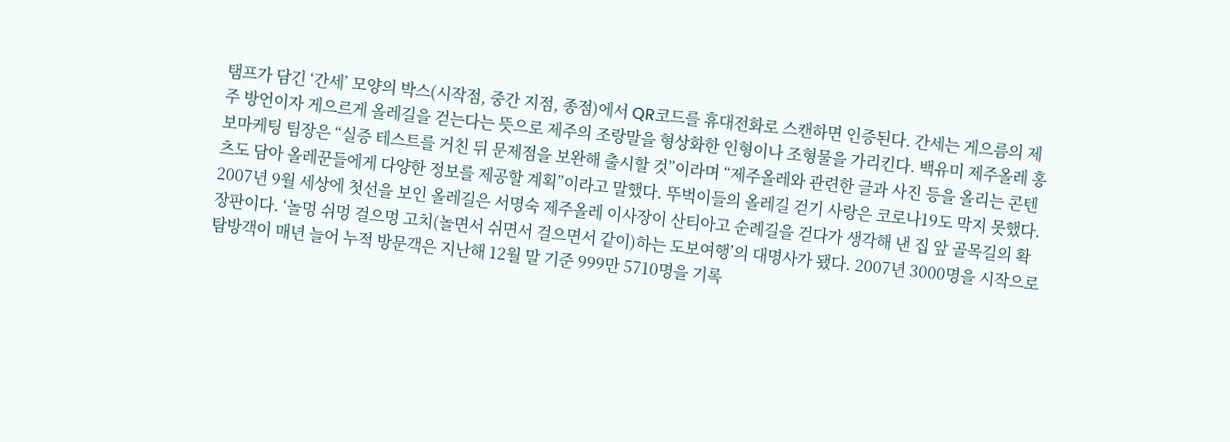탬프가 담긴 ‘간세’ 모양의 박스(시작점, 중간 지점, 종점)에서 QR코드를 휴대전화로 스캔하면 인증된다. 간세는 게으름의 제주 방언이자 게으르게 올레길을 걷는다는 뜻으로 제주의 조랑말을 형상화한 인형이나 조형물을 가리킨다. 백유미 제주올레 홍보마케팅 팀장은 “실증 테스트를 거친 뒤 문제점을 보완해 출시할 것”이라며 “제주올레와 관련한 글과 사진 등을 올리는 콘텐츠도 담아 올레꾼들에게 다양한 정보를 제공할 계획”이라고 말했다. 뚜벅이들의 올레길 걷기 사랑은 코로나19도 막지 못했다. 2007년 9월 세상에 첫선을 보인 올레길은 서명숙 제주올레 이사장이 산티아고 순례길을 걷다가 생각해 낸 집 앞 골목길의 확장판이다. ‘놀멍 쉬멍 걸으멍 고치(놀면서 쉬면서 걸으면서 같이)하는 도보여행’의 대명사가 됐다. 2007년 3000명을 시작으로 탐방객이 매년 늘어 누적 방문객은 지난해 12월 말 기준 999만 5710명을 기록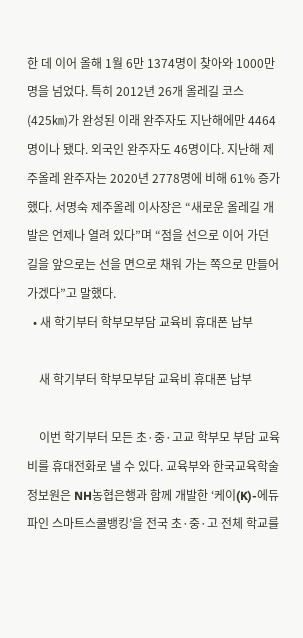한 데 이어 올해 1월 6만 1374명이 찾아와 1000만명을 넘었다. 특히 2012년 26개 올레길 코스(425㎞)가 완성된 이래 완주자도 지난해에만 4464명이나 됐다. 외국인 완주자도 46명이다. 지난해 제주올레 완주자는 2020년 2778명에 비해 61% 증가했다. 서명숙 제주올레 이사장은 “새로운 올레길 개발은 언제나 열려 있다”며 “점을 선으로 이어 가던 길을 앞으로는 선을 면으로 채워 가는 쪽으로 만들어 가겠다”고 말했다.
  • 새 학기부터 학부모부담 교육비 휴대폰 납부

    새 학기부터 학부모부담 교육비 휴대폰 납부

    이번 학기부터 모든 초·중·고교 학부모 부담 교육비를 휴대전화로 낼 수 있다. 교육부와 한국교육학술정보원은 NH농협은행과 함께 개발한 ‘케이(K)-에듀파인 스마트스쿨뱅킹’을 전국 초·중·고 전체 학교를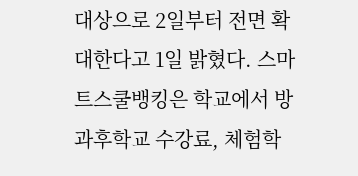대상으로 2일부터 전면 확대한다고 1일 밝혔다. 스마트스쿨뱅킹은 학교에서 방과후학교 수강료, 체험학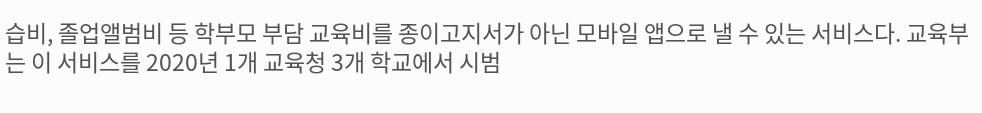습비, 졸업앨범비 등 학부모 부담 교육비를 종이고지서가 아닌 모바일 앱으로 낼 수 있는 서비스다. 교육부는 이 서비스를 2020년 1개 교육청 3개 학교에서 시범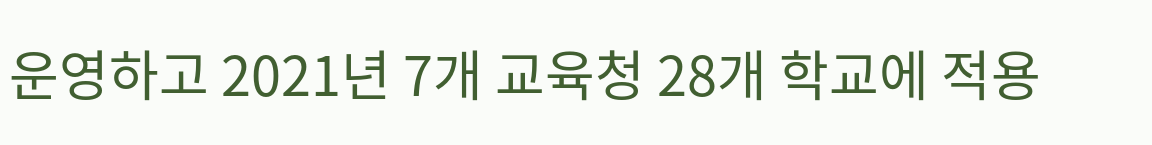운영하고 2021년 7개 교육청 28개 학교에 적용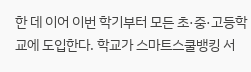한 데 이어 이번 학기부터 모든 초·중·고등학교에 도입한다. 학교가 스마트스쿨뱅킹 서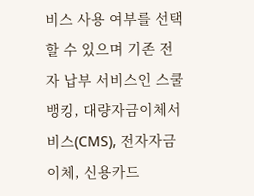비스 사용 여부를 선택할 수 있으며 기존 전자 납부 서비스인 스쿨뱅킹, 대량자금이체서비스(CMS), 전자자금이체, 신용카드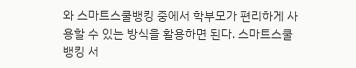와 스마트스쿨뱅킹 중에서 학부모가 편리하게 사용할 수 있는 방식을 활용하면 된다. 스마트스쿨뱅킹 서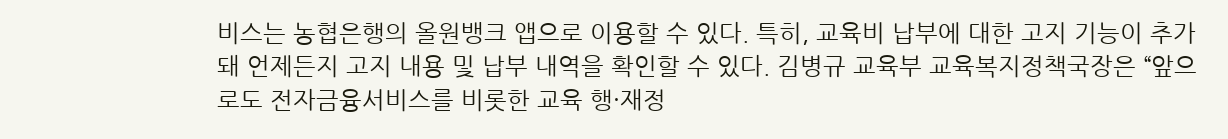비스는 농협은행의 올원뱅크 앱으로 이용할 수 있다. 특히, 교육비 납부에 대한 고지 기능이 추가돼 언제든지 고지 내용 및 납부 내역을 확인할 수 있다. 김병규 교육부 교육복지정책국장은 “앞으로도 전자금융서비스를 비롯한 교육 행·재정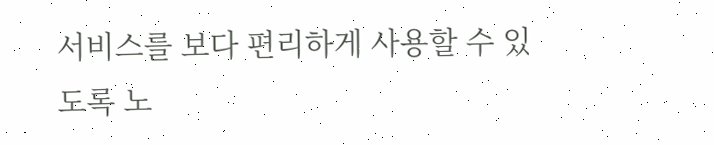서비스를 보다 편리하게 사용할 수 있도록 노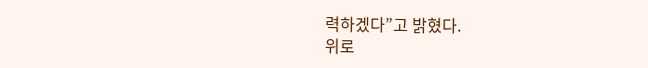력하겠다”고 밝혔다.
위로